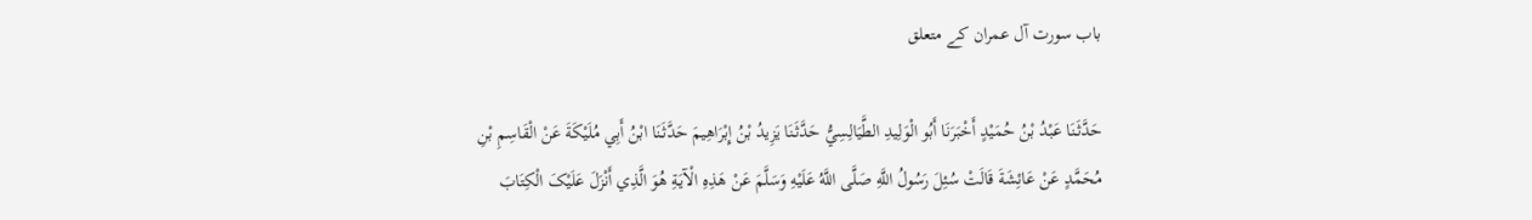باب سورت آل عمران کے متعلق

حَدَّثَنَا عَبْدُ بْنُ حُمَيْدٍ أَخْبَرَنَا أَبُو الْوَلِيدِ الطَّيَالِسِيُّ حَدَّثَنَا يَزِيدُ بْنُ إِبْرَاهِيمَ حَدَّثَنَا ابْنُ أَبِي مُلَيْکَةَ عَنْ الْقَاسِمِ بْنِ مُحَمَّدٍ عَنْ عَائِشَةَ قَالَتْ سُئِلَ رَسُولُ اللَّهِ صَلَّی اللَّهُ عَلَيْهِ وَسَلَّمَ عَنْ هَذِهِ الْآيَةِ هُوَ الَّذِي أَنْزَلَ عَلَيْکَ الْکِتَابَ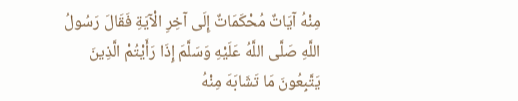مِنْهُ آيَاتٌ مُحْکَمَاتٌ إِلَی آخِرِ الْآيَةِ فَقَالَ رَسُولُ اللَّهِ صَلَّی اللَّهُ عَلَيْهِ وَسَلَّمَ إِذَا رَأَيْتُمْ الَّذِينَ يَتَّبِعُونَ مَا تَشَابَهَ مِنْهُ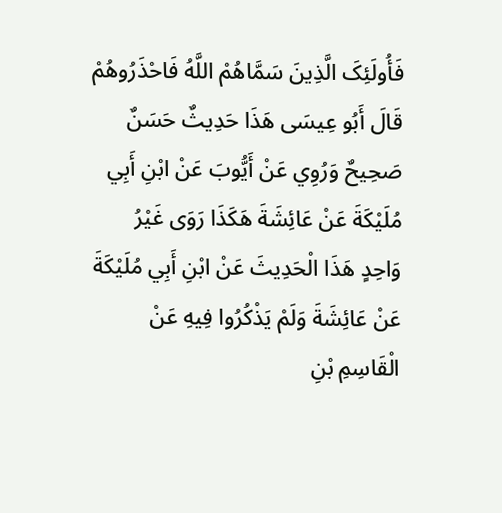فَأُولَئِکَ الَّذِينَ سَمَّاهُمْ اللَّهُ فَاحْذَرُوهُمْ قَالَ أَبُو عِيسَی هَذَا حَدِيثٌ حَسَنٌ صَحِيحٌ وَرُوِي عَنْ أَيُّوبَ عَنْ ابْنِ أَبِي مُلَيْکَةَ عَنْ عَائِشَةَ هَکَذَا رَوَی غَيْرُ وَاحِدٍ هَذَا الْحَدِيثَ عَنْ ابْنِ أَبِي مُلَيْکَةَ عَنْ عَائِشَةَ وَلَمْ يَذْکُرُوا فِيهِ عَنْ الْقَاسِمِ بْنِ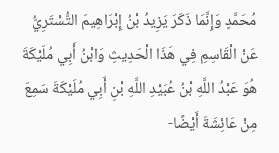مُحَمَّدٍ وَإِنَّمَا ذَکَرَ يَزِيدُ بْنُ إِبْرَاهِيمَ التُّسْتَرِيُّ عَنْ الْقَاسِمِ فِي هَذَا الْحَدِيثِ وَابْنُ أَبِي مُلَيْکَةَ هُوَ عَبْدُ اللَّهِ بْنُ عُبَيْدِ اللَّهِ بْنِ أَبِي مُلَيْکَةَ سَمِعَ مِنْ عَائِشَةَ أَيْضًا-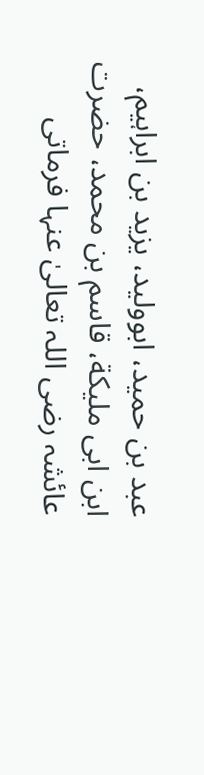عبد بن حمید، ابوولید، یزید بن ابراہیم، ابن ابی ملیکة، قاسم بن محمد، حضرت عائشہ رضی اللہ تعالیٰ عنہا فرماتی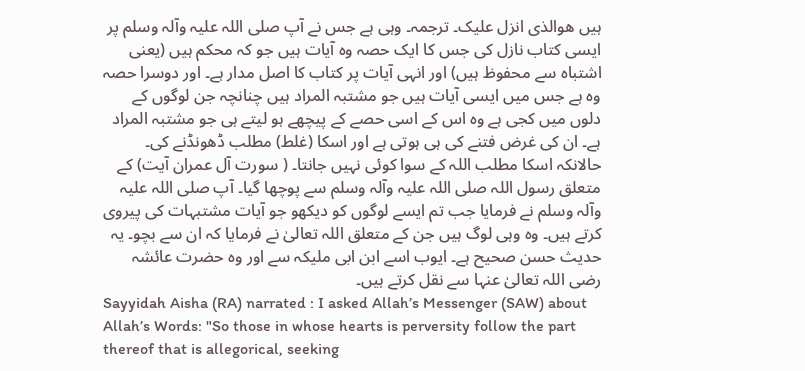ہیں ھوالذی انزل علیک۔ ترجمہ۔ وہی ہے جس نے آپ صلی اللہ علیہ وآلہ وسلم پر ایسی کتاب نازل کی جس کا ایک حصہ وہ آیات ہیں جو کہ محکم ہیں (یعنی اشتباہ سے محفوظ ہیں) اور انہی آیات پر کتاب کا اصل مدار ہے۔ اور دوسرا حصہ وہ ہے جس میں ایسی آیات ہیں جو مشتبہ المراد ہیں چنانچہ جن لوگوں کے دلوں میں کجی ہے وہ اس کے اسی حصے کے پیچھے ہو لیتے ہی جو مشتبہ المراد ہے۔ ان کی غرض فتنے کی ہی ہوتی ہے اور اسکا (غلط) مطلب ڈھونڈنے کی۔ حالانکہ اسکا مطلب اللہ کے سوا کوئی نہیں جانتا۔ ( سورت آل عمران آیت) کے متعلق رسول اللہ صلی اللہ علیہ وآلہ وسلم سے پوچھا گیا۔ آپ صلی اللہ علیہ وآلہ وسلم نے فرمایا جب تم ایسے لوگوں کو دیکھو جو آیات مشتبہات کی پیروی کرتے ہیں۔ وہ وہی لوگ ہیں جن کے متعلق اللہ تعالیٰ نے فرمایا کہ ان سے بچو۔ یہ حدیث حسن صحیح ہے۔ ایوب اسے ابن ابی ملیکہ سے اور وہ حضرت عائشہ رضی اللہ تعالیٰ عنہا سے نقل کرتے ہیں۔
Sayyidah Aisha (RA) narrated : I asked Allah’s Messenger (SAW) about Allah’s Words: "So those in whose hearts is perversity follow the part thereof that is allegorical, seeking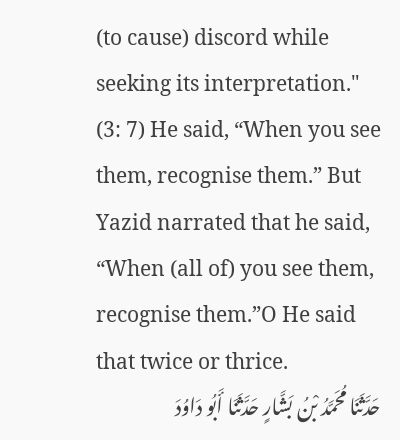(to cause) discord while seeking its interpretation." (3: 7) He said, “When you see them, recognise them.” But Yazid narrated that he said, “When (all of) you see them, recognise them.”O He said that twice or thrice.
حَدَّثَنَا مُحَمَّدُ بْنُ بَشَّارٍ حَدَّثَنَا أَبُو دَاوُدَ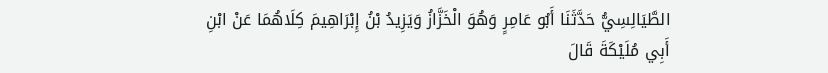الطَّيَالِسِيُّ حَدَّثَنَا أَبُو عَامِرٍ وَهُوَ الْخَزَّازُ وَيَزِيدُ بْنُ إِبْرَاهِيمَ کِلَاهُمَا عَنْ ابْنِ أَبِي مُلَيْکَةَ قَالَ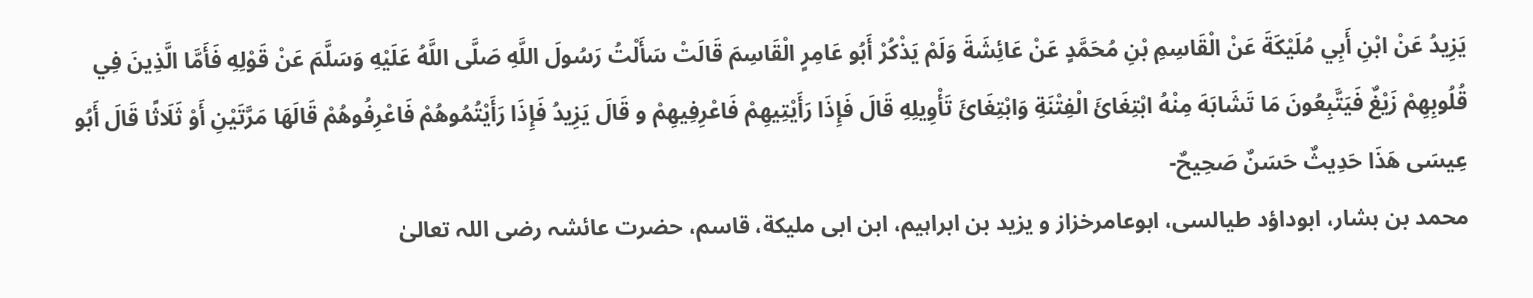يَزِيدُ عَنْ ابْنِ أَبِي مُلَيْکَةَ عَنْ الْقَاسِمِ بْنِ مُحَمَّدٍ عَنْ عَائِشَةَ وَلَمْ يَذْکُرْ أَبُو عَامِرٍ الْقَاسِمَ قَالَتْ سَأَلْتُ رَسُولَ اللَّهِ صَلَّی اللَّهُ عَلَيْهِ وَسَلَّمَ عَنْ قَوْلِهِ فَأَمَّا الَّذِينَ فِي قُلُوبِهِمْ زَيْغٌ فَيَتَّبِعُونَ مَا تَشَابَهَ مِنْهُ ابْتِغَائَ الْفِتْنَةِ وَابْتِغَائَ تَأْوِيلِهِ قَالَ فَإِذَا رَأَيْتِيهِمْ فَاعْرِفِيهِمْ و قَالَ يَزِيدُ فَإِذَا رَأَيْتُمُوهُمْ فَاعْرِفُوهُمْ قَالَهَا مَرَّتَيْنِ أَوْ ثَلَاثًا قَالَ أَبُو عِيسَی هَذَا حَدِيثٌ حَسَنٌ صَحِيحٌ-
محمد بن بشار، ابوداؤد طیالسی، ابوعامرخزاز و یزید بن ابراہیم، ابن ابی ملیکة، قاسم، حضرت عائشہ رضی اللہ تعالیٰ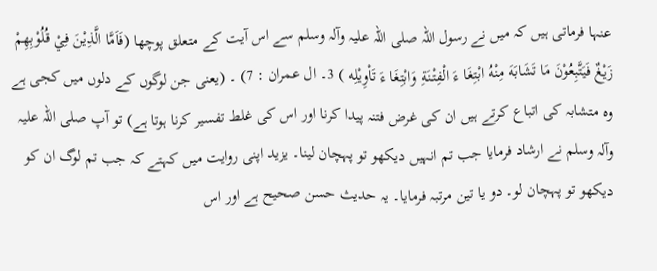عنہا فرماتی ہیں کہ میں نے رسول اللہ صلی اللہ علیہ وآلہ وسلم سے اس آیت کے متعلق پوچھا (فَاَمَّا الَّذِيْنَ فِيْ قُلُوْبِهِمْ زَيْغٌ فَيَتَّبِعُوْنَ مَا تَشَابَهَ مِنْهُ ابْتِغَا ءَ الْفِتْنَةِ وَابْتِغَا ءَ تَاْوِيْلِه ) 3۔ ال عمران : 7) ۔ (یعنی جن لوگوں کے دلوں میں کجی ہے وہ متشابہ کی اتباع کرتے ہیں ان کی غرض فتنہ پیدا کرنا اور اس کی غلط تفسیر کرنا ہوتا ہے) تو آپ صلی اللہ علیہ وآلہ وسلم نے ارشاد فرمایا جب تم انہیں دیکھو تو پہچان لینا۔ یزید اپنی روایت میں کہتے کہ جب تم لوگ ان کو دیکھو تو پہچان لو۔ دو یا تین مرتبہ فرمایا۔ یہ حدیث حسن صحیح ہے اور اس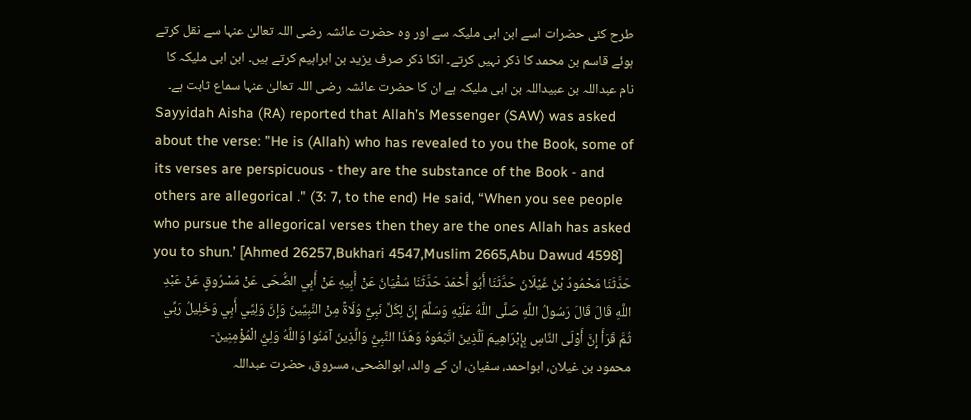طرح کئی حضرات اسے ابن ابی ملیکہ سے اور وہ حضرت عائشہ رضی اللہ تعالیٰ عنہا سے نقل کرتے ہوئے قاسم بن محمد کا ذکر نہیں کرتے۔ انکا ذکر صرف یزید بن ابراہیم کرتے ہیں۔ ابن ابی ملیکہ کا نام عبداللہ بن عبیداللہ بن ابی ملیکہ ہے ان کا حضرت عائشہ رضی اللہ تعالیٰ عنہا سماع ثابت ہے۔
Sayyidah Aisha (RA) reported that Allah’s Messenger (SAW) was asked about the verse: "He is (Allah) who has revealed to you the Book, some of its verses are perspicuous - they are the substance of the Book - and others are allegorical ." (3: 7, to the end) He said, “When you see people who pursue the allegorical verses then they are the ones Allah has asked you to shun.’ [Ahmed 26257,Bukhari 4547,Muslim 2665,Abu Dawud 4598]
حَدَّثَنَا مَحْمُودُ بْنُ غَيْلَانَ حَدَّثَنَا أَبُو أَحْمَدَ حَدَّثَنَا سُفْيَانُ عَنْ أَبِيهِ عَنْ أَبِي الضُّحَی عَنْ مَسْرُوقٍ عَنْ عَبْدِ اللَّهِ قَالَ قَالَ رَسُولُ اللَّهِ صَلَّی اللَّهُ عَلَيْهِ وَسَلَّمَ إِنَّ لِکُلِّ نَبِيٍّ وُلَاةً مِنْ النَّبِيِّينَ وَإِنَّ وَلِيِّي أَبِي وَخَلِيلُ رَبِّي ثُمَّ قَرَأَ إِنَّ أَوْلَی النَّاسِ بِإِبْرَاهِيمَ لَلَّذِينَ اتَّبَعُوهُ وَهَذَا النَّبِيُّ وَالَّذِينَ آمَنُوا وَاللَّهُ وَلِيُّ الْمُؤْمِنِينَ-
محمود بن غیلان، ابواحمد، سفیان، ان کے والد، ابوالضحی، مسروق، حضرت عبداللہ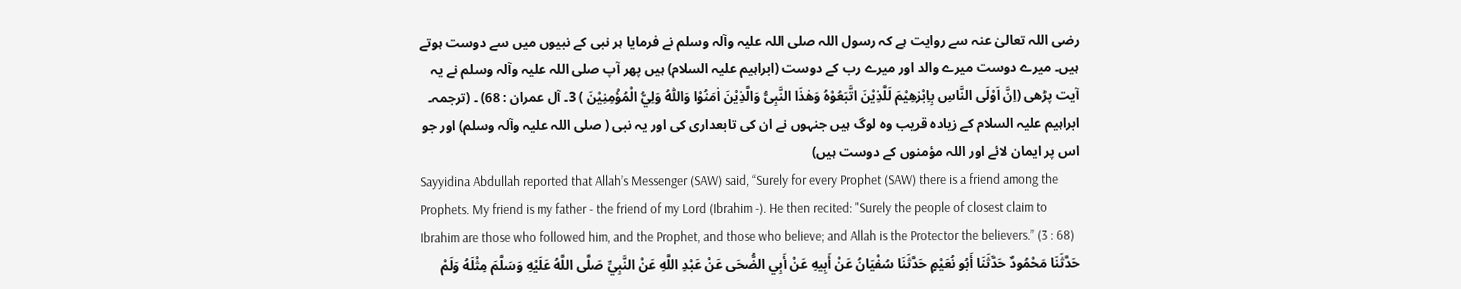رضی اللہ تعالیٰ عنہ سے روایت ہے کہ رسول اللہ صلی اللہ علیہ وآلہ وسلم نے فرمایا ہر نبی کے نبیوں میں سے دوست ہوتے ہیں۔ میرے دوست میرے والد اور میرے رب کے دوست (ابراہیم علیہ السلام) ہیں پھر آپ صلی اللہ علیہ وآلہ وسلم نے یہ آیت پڑھی (اِنَّ اَوْلَى النَّاسِ بِاِبْرٰهِيْمَ لَلَّذِيْنَ اتَّبَعُوْهُ وَھٰذَا النَّبِىُّ وَالَّذِيْنَ اٰمَنُوْا وَاللّٰهُ وَلِيُّ الْمُؤْمِنِيْنَ ) 3۔ آل عمران : 68) ۔ (ترجمہ۔ ابراہیم علیہ السلام کے زیادہ قریب وہ لوگ ہیں جنہوں نے ان کی تابعداری کی اور یہ نبی ( صلی اللہ علیہ وآلہ وسلم) اور جو اس پر ایمان لائے اور اللہ مؤمنوں کے دوست ہیں)
Sayyidina Abdullah reported that Allah’s Messenger (SAW) said, “Surely for every Prophet (SAW) there is a friend among the Prophets. My friend is my father - the friend of my Lord (Ibrahim -). He then recited: "Surely the people of closest claim to Ibrahim are those who followed him, and the Prophet, and those who believe; and Allah is the Protector the believers.” (3 : 68)
حَدَّثَنَا مَحْمُودٌ حَدَّثَنَا أَبُو نُعَيْمٍ حَدَّثَنَا سُفْيَانُ عَنْ أَبِيهِ عَنْ أَبِي الضُّحَی عَنْ عَبْدِ اللَّهِ عَنْ النَّبِيِّ صَلَّی اللَّهُ عَلَيْهِ وَسَلَّمَ مِثْلَهُ وَلَمْ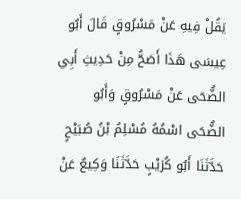يَقُلْ فِيهِ عَنْ مَسْرُوقٍ قَالَ أَبُو عِيسَی هَذَا أَصَحُّ مِنْ حَدِيثِ أَبِي الضُّحَی عَنْ مَسْرُوقٍ وَأَبُو الضُّحَی اسْمُهُ مُسْلِمُ بْنُ صُبَيْحٍ حَدَّثَنَا أَبُو کُرَيْبٍ حَدَّثَنَا وَکِيعٌ عَنْ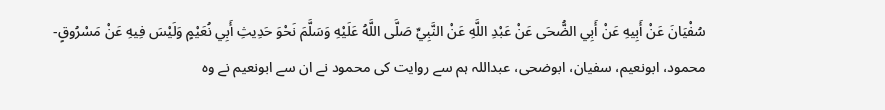سُفْيَانَ عَنْ أَبِيهِ عَنْ أَبِي الضُّحَی عَنْ عَبْدِ اللَّهِ عَنْ النَّبِيِّ صَلَّی اللَّهُ عَلَيْهِ وَسَلَّمَ نَحْوَ حَدِيثِ أَبِي نُعَيْمٍ وَلَيْسَ فِيهِ عَنْ مَسْرُوقٍ-
محمود، ابونعیم، سفیان، ابوضحی، عبداللہ ہم سے روایت کی محمود نے ان سے ابونعیم نے وہ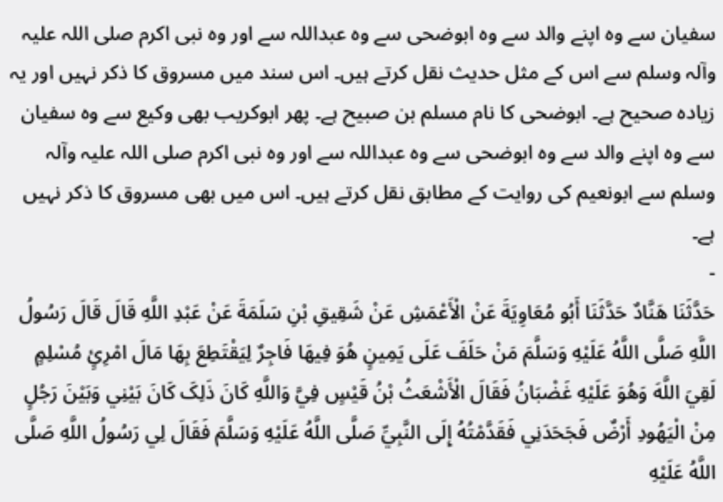سفیان سے وہ اپنے والد سے وہ ابوضحی سے وہ عبداللہ سے اور وہ نبی اکرم صلی اللہ علیہ وآلہ وسلم سے اس کے مثل حدیث نقل کرتے ہیں۔ اس سند میں مسروق کا ذکر نہیں اور یہ زیادہ صحیح ہے۔ ابوضحی کا نام مسلم بن صبیح ہے۔ پھر ابوکریب بھی وکیع سے وہ سفیان سے وہ اپنے والد سے وہ ابوضحی سے وہ عبداللہ سے اور وہ نبی اکرم صلی اللہ علیہ وآلہ وسلم سے ابونعیم کی روایت کے مطابق نقل کرتے ہیں۔ اس میں بھی مسروق کا ذکر نہیں ہے۔
-
حَدَّثَنَا هَنَّادٌ حَدَّثَنَا أَبُو مُعَاوِيَةَ عَنْ الْأَعْمَشِ عَنْ شَقِيقِ بْنِ سَلَمَةَ عَنْ عَبْدِ اللَّهِ قَالَ قَالَ رَسُولُ اللَّهِ صَلَّی اللَّهُ عَلَيْهِ وَسَلَّمَ مَنْ حَلَفَ عَلَی يَمِينٍ هُوَ فِيهَا فَاجِرٌ لِيَقْتَطِعَ بِهَا مَالَ امْرِئٍ مُسْلِمٍ لَقِيَ اللَّهَ وَهُوَ عَلَيْهِ غَضْبَانُ فَقَالَ الْأَشْعَثُ بْنُ قَيْسٍ فِيَّ وَاللَّهِ کَانَ ذَلِکَ کَانَ بَيْنِي وَبَيْنَ رَجُلٍ مِنْ الْيَهُودِ أَرْضٌ فَجَحَدَنِي فَقَدَّمْتُهُ إِلَی النَّبِيِّ صَلَّی اللَّهُ عَلَيْهِ وَسَلَّمَ فَقَالَ لِي رَسُولُ اللَّهِ صَلَّی اللَّهُ عَلَيْهِ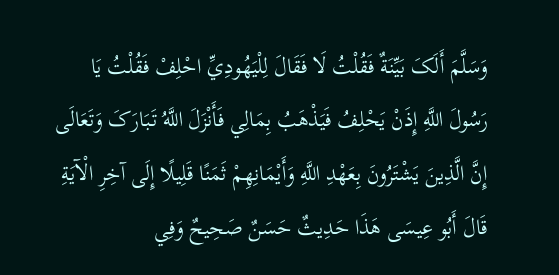وَسَلَّمَ أَلَکَ بَيِّنَةٌ فَقُلْتُ لَا فَقَالَ لِلْيَهُودِيِّ احْلِفْ فَقُلْتُ يَا رَسُولَ اللَّهِ إِذَنْ يَحْلِفُ فَيَذْهَبُ بِمَالِي فَأَنْزَلَ اللَّهُ تَبَارَکَ وَتَعَالَی إِنَّ الَّذِينَ يَشْتَرُونَ بِعَهْدِ اللَّهِ وَأَيْمَانِهِمْ ثَمَنًا قَلِيلًا إِلَی آخِرِ الْآيَةِ قَالَ أَبُو عِيسَی هَذَا حَدِيثٌ حَسَنٌ صَحِيحٌ وَفِي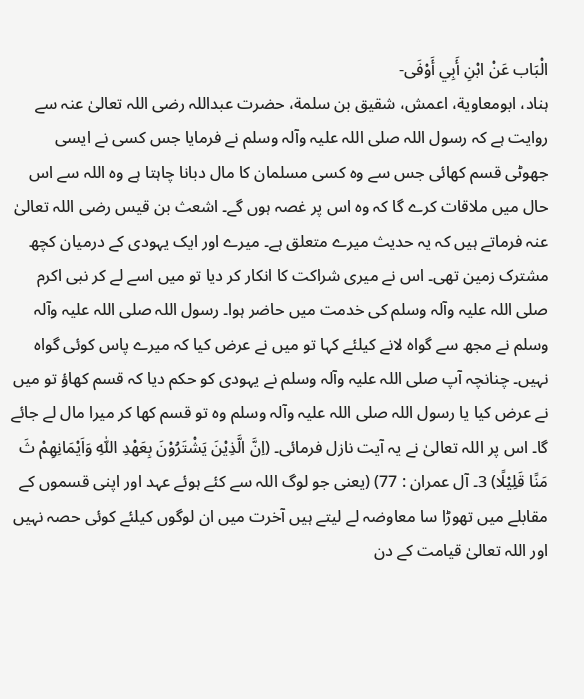الْبَاب عَنْ ابْنِ أَبِي أَوْفَی-
ہناد، ابومعاویة، اعمش، شقیق بن سلمة، حضرت عبداللہ رضی اللہ تعالیٰ عنہ سے روایت ہے کہ رسول اللہ صلی اللہ علیہ وآلہ وسلم نے فرمایا جس کسی نے ایسی جھوٹی قسم کھائی جس سے وہ کسی مسلمان کا مال دبانا چاہتا ہے وہ اللہ سے اس حال میں ملاقات کرے گا کہ وہ اس پر غصہ ہوں گے۔ اشعث بن قیس رضی اللہ تعالیٰ عنہ فرماتے ہیں کہ یہ حدیث میرے متعلق ہے۔ میرے اور ایک یہودی کے درمیان کچھ مشترک زمین تھی۔ اس نے میری شراکت کا انکار کر دیا تو میں اسے لے کر نبی اکرم صلی اللہ علیہ وآلہ وسلم کی خدمت میں حاضر ہوا۔ رسول اللہ صلی اللہ علیہ وآلہ وسلم نے مجھ سے گواہ لانے کیلئے کہا تو میں نے عرض کیا کہ میرے پاس کوئی گواہ نہیں۔ چنانچہ آپ صلی اللہ علیہ وآلہ وسلم نے یہودی کو حکم دیا کہ قسم کھاؤ تو میں نے عرض کیا یا رسول اللہ صلی اللہ علیہ وآلہ وسلم وہ تو قسم کھا کر میرا مال لے جائے گا۔ اس پر اللہ تعالیٰ نے یہ آیت نازل فرمائی۔ (اِنَّ الَّذِيْنَ يَشْتَرُوْنَ بِعَهْدِ اللّٰهِ وَاَيْمَانِهِمْ ثَ مَنًا قَلِيْلًا) 3۔ آل عمران : 77) (یعنی جو لوگ اللہ سے کئے ہوئے عہد اور اپنی قسموں کے مقابلے میں تھوڑا سا معاوضہ لے لیتے ہیں آخرت میں ان لوگوں کیلئے کوئی حصہ نہیں اور اللہ تعالیٰ قیامت کے دن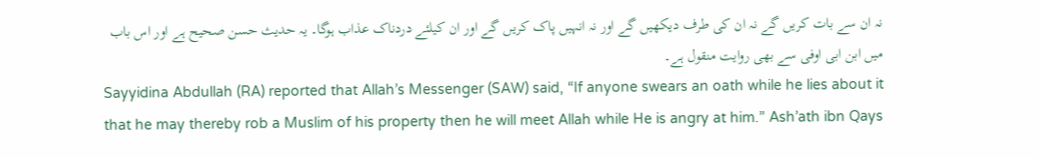نہ ان سے بات کریں گے نہ ان کی طرف دیکھیں گے اور نہ انہیں پاک کریں گے اور ان کیلئے دردناک عذاب ہوگا۔ یہ حدیث حسن صحیح ہے اور اس باب میں ابن ابی اوفی سے بھی روایت منقول ہے۔
Sayyidina Abdullah (RA) reported that Allah’s Messenger (SAW) said, “If anyone swears an oath while he lies about it that he may thereby rob a Muslim of his property then he will meet Allah while He is angry at him.” Ash’ath ibn Qays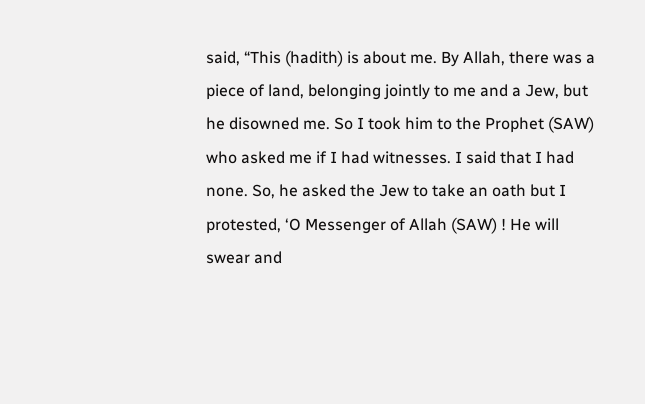said, “This (hadith) is about me. By Allah, there was a piece of land, belonging jointly to me and a Jew, but he disowned me. So I took him to the Prophet (SAW) who asked me if I had witnesses. I said that I had none. So, he asked the Jew to take an oath but I protested, ‘O Messenger of Allah (SAW) ! He will swear and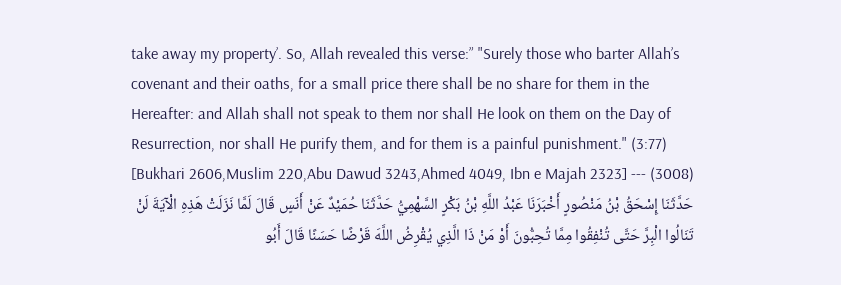take away my property’. So, Allah revealed this verse:” "Surely those who barter Allah’s covenant and their oaths, for a small price there shall be no share for them in the Hereafter: and Allah shall not speak to them nor shall He look on them on the Day of Resurrection, nor shall He purify them, and for them is a painful punishment." (3:77) [Bukhari 2606,Muslim 220,Abu Dawud 3243,Ahmed 4049, Ibn e Majah 2323] --- (3008)
حَدَّثَنَا إِسْحَقُ بْنُ مَنْصُورٍ أَخْبَرَنَا عَبْدُ اللَّهِ بْنُ بَکْرٍ السَّهْمِيُّ حَدَّثَنَا حُمَيْدٌ عَنْ أَنَسٍ قَالَ لَمَّا نَزَلَتْ هَذِهِ الْآيَةَ لَنْ تَنَالُوا الْبِرَّ حَتَّی تُنْفِقُوا مِمَّا تُحِبُّونَ أَوْ مَنْ ذَا الَّذِي يُقْرِضُ اللَّهَ قَرْضًا حَسَنًا قَالَ أَبُو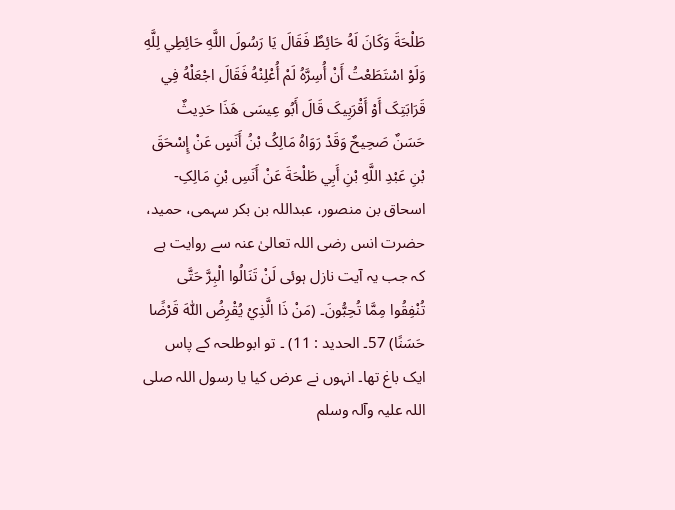طَلْحَةَ وَکَانَ لَهُ حَائِطٌ فَقَالَ يَا رَسُولَ اللَّهِ حَائِطِي لِلَّهِ وَلَوْ اسْتَطَعْتُ أَنْ أُسِرَّهُ لَمْ أُعْلِنْهُ فَقَالَ اجْعَلْهُ فِي قَرَابَتِکَ أَوْ أَقْرَبِيکَ قَالَ أَبُو عِيسَی هَذَا حَدِيثٌ حَسَنٌ صَحِيحٌ وَقَدْ رَوَاهُ مَالِکُ بْنُ أَنَسٍ عَنْ إِسْحَقَ بْنِ عَبْدِ اللَّهِ بْنِ أَبِي طَلْحَةَ عَنْ أَنَسِ بْنِ مَالِکِ-
اسحاق بن منصور، عبداللہ بن بکر سہمی، حمید، حضرت انس رضی اللہ تعالیٰ عنہ سے روایت ہے کہ جب یہ آیت نازل ہوئی لَنْ تَنَالُوا الْبِرَّ حَتَّی تُنْفِقُوا مِمَّا تُحِبُّونَ۔ (مَنْ ذَا الَّذِيْ يُقْرِضُ اللّٰهَ قَرْضًا حَسَنًا) 57۔ الحدید : 11) ۔ تو ابوطلحہ کے پاس ایک باغ تھا۔ انہوں نے عرض کیا یا رسول اللہ صلی اللہ علیہ وآلہ وسلم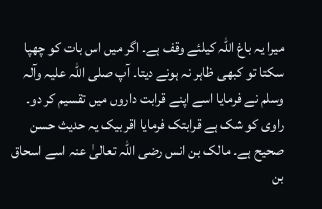میرا یہ باغ اللہ کیلئے وقف ہے۔ اگر میں اس بات کو چھپا سکتا تو کبھی ظاہر نہ ہونے دیتا۔ آپ صلی اللہ علیہ وآلہ وسلم نے فرمایا اسے اپنے قرابت داروں میں تقسیم کر دو۔ راوی کو شک ہے قرابتک فرمایا اقربیک یہ حدیث حسن صحیح ہے۔ مالک بن انس رضی اللہ تعالیٰ عنہ اسے اسحاق بن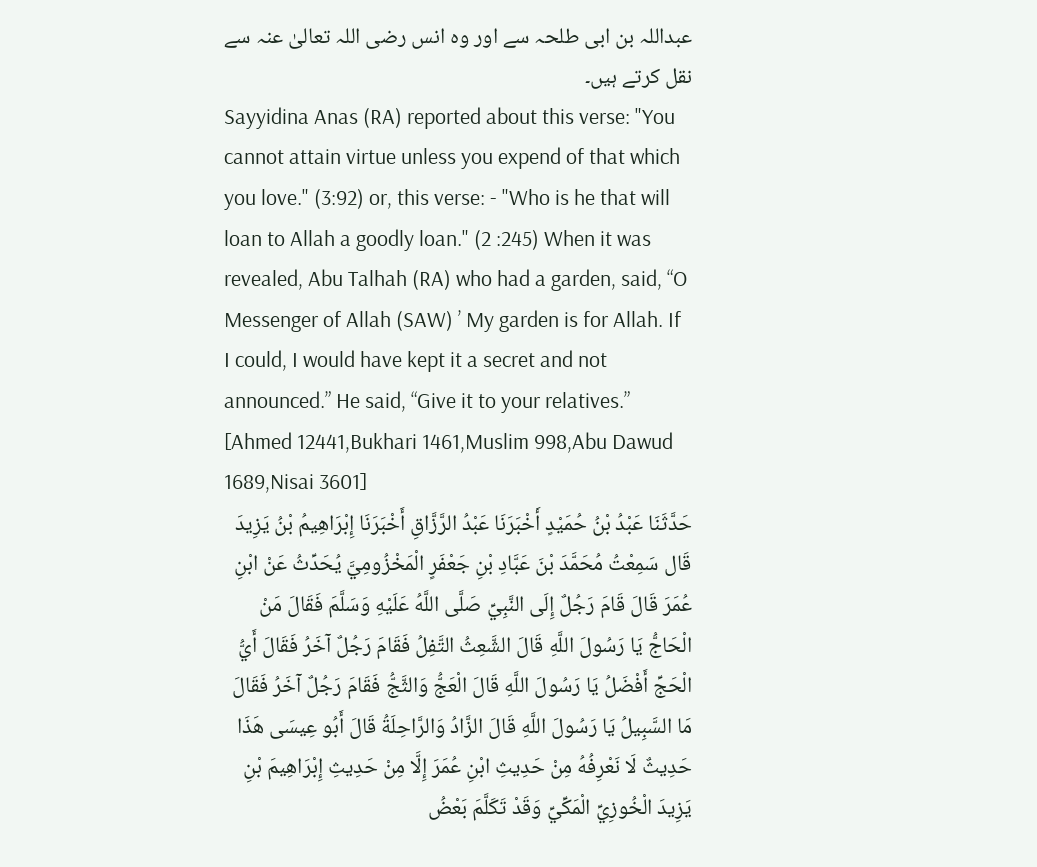عبداللہ بن ابی طلحہ سے اور وہ انس رضی اللہ تعالیٰ عنہ سے نقل کرتے ہیں۔
Sayyidina Anas (RA) reported about this verse: "You cannot attain virtue unless you expend of that which you love." (3:92) or, this verse: - "Who is he that will loan to Allah a goodly loan." (2 :245) When it was revealed, Abu Talhah (RA) who had a garden, said, “O Messenger of Allah (SAW) ’ My garden is for Allah. If I could, I would have kept it a secret and not announced.” He said, “Give it to your relatives.” [Ahmed 12441,Bukhari 1461,Muslim 998,Abu Dawud 1689,Nisai 3601]
حَدَّثَنَا عَبْدُ بْنُ حُمَيْدٍ أَخْبَرَنَا عَبْدُ الرَّزَّاقِ أَخْبَرَنَا إِبْرَاهِيمُ بْنُ يَزِيدَ قَال سَمِعْتُ مُحَمَّدَ بْنَ عَبَّادِ بْنِ جَعْفَرٍ الْمَخْزُومِيَّ يُحَدِّثُ عَنْ ابْنِ عُمَرَ قَالَ قَامَ رَجُلٌ إِلَی النَّبِيِّ صَلَّی اللَّهُ عَلَيْهِ وَسَلَّمَ فَقَالَ مَنْ الْحَاجُّ يَا رَسُولَ اللَّهِ قَالَ الشَّعِثُ التَّفِلُ فَقَامَ رَجُلٌ آخَرُ فَقَالَ أَيُّ الْحَجِّ أَفْضَلُ يَا رَسُولَ اللَّهِ قَالَ الْعَجُّ وَالثَّجُّ فَقَامَ رَجُلٌ آخَرُ فَقَالَ مَا السَّبِيلُ يَا رَسُولَ اللَّهِ قَالَ الزَّادُ وَالرَّاحِلَةُ قَالَ أَبُو عِيسَی هَذَا حَدِيثٌ لَا نَعْرِفُهُ مِنْ حَدِيثِ ابْنِ عُمَرَ إِلَّا مِنْ حَدِيثِ إِبْرَاهِيمَ بْنِ يَزِيدَ الْخُوزِيِّ الْمَکِّيِّ وَقَدْ تَکَلَّمَ بَعْضُ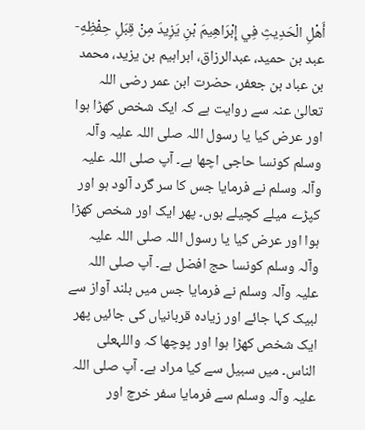أَهْلِ الْحَدِيثِ فِي إِبْرَاهِيمَ بْنِ يَزِيدَ مِنْ قِبَلِ حِفْظِهِ-
عبد بن حمید، عبدالرزاق، ابراہیم بن یزید، محمد بن عباد بن جعفر، حضرت ابن عمر رضی اللہ تعالیٰ عنہ سے روایت ہے کہ ایک شخص کھڑا ہوا اور عرض کیا یا رسول اللہ صلی اللہ علیہ وآلہ وسلم کونسا حاجی اچھا ہے۔ آپ صلی اللہ علیہ وآلہ وسلم نے فرمایا جس کا سر گرد آلود ہو اور کپڑے میلے کچیلے ہوں۔ پھر ایک اور شخص کھڑا ہوا اور عرض کیا یا رسول اللہ صلی اللہ علیہ وآلہ وسلم کونسا حج افضل ہے۔ آپ صلی اللہ علیہ وآلہ وسلم نے فرمایا جس میں بلند آواز سے لبیک کہا جائے اور زیادہ قربانیاں کی جائیں پھر ایک شخص کھڑا ہوا اور پوچھا کہ واللہعلی الناس۔ میں سبیل سے کیا مراد ہے۔ آپ صلی اللہ علیہ وآلہ وسلم سے فرمایا سفر خرچ اور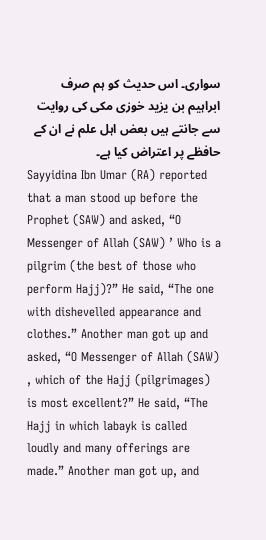سواری۔ اس حدیث کو ہم صرف ابراہیم بن یزید خوزی مکی کی روایت سے جانتے ہیں بعض اہل علم نے ان کے حافظے پر اعتراض کیا ہے۔
Sayyidina Ibn Umar (RA) reported that a man stood up before the Prophet (SAW) and asked, “O Messenger of Allah (SAW) ’ Who is a pilgrim (the best of those who perform Hajj)?” He said, “The one with dishevelled appearance and clothes.” Another man got up and asked, “O Messenger of Allah (SAW) , which of the Hajj (pilgrimages) is most excellent?” He said, “The Hajj in which labayk is called loudly and many offerings are made.” Another man got up, and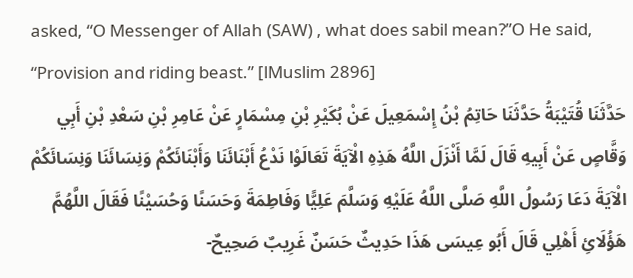asked, “O Messenger of Allah (SAW) , what does sabil mean?”O He said, “Provision and riding beast.” [lMuslim 2896]
حَدَّثَنَا قُتَيْبَةُ حَدَّثَنَا حَاتِمُ بْنُ إِسْمَعِيلَ عَنْ بُکَيْرِ بْنِ مِسْمَارٍ عَنْ عَامِرِ بْنِ سَعْدِ بْنِ أَبِي وَقَّاصٍ عَنْ أَبِيهِ قَالَ لَمَّا أَنْزَلَ اللَّهُ هَذِهِ الْآيَةَ تَعَالَوْا نَدْعُ أَبْنَائَنَا وَأَبْنَائَکُمْ وَنِسَائَنَا وَنِسَائَکُمْ الْآيَةَ دَعَا رَسُولُ اللَّهِ صَلَّی اللَّهُ عَلَيْهِ وَسَلَّمَ عَلِيًّا وَفَاطِمَةَ وَحَسَنًا وَحُسَيْنًا فَقَالَ اللَّهُمَّ هَؤُلَائِ أَهْلِي قَالَ أَبُو عِيسَی هَذَا حَدِيثٌ حَسَنٌ غَرِيبٌ صَحِيحٌ-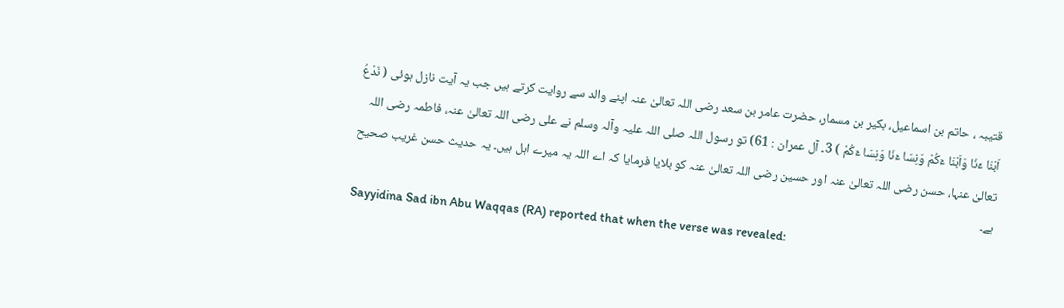قتیبہ ، حاتم بن اسماعیل، بکیر بن مسمار، حضرت عامر بن سعد رضی اللہ تعالیٰ عنہ اپنے والد سے روایت کرتے ہیں جب یہ آیت نازل ہوئی ( نَدْعُ اَبْنَا ءَنَا وَاَبْنَا ءَكُمْ وَنِسَا ءَنَا وَنِسَا ءَكُمْ ) 3۔ آل عمران : 61) تو رسول اللہ صلی اللہ علیہ وآلہ وسلم نے علی رضی اللہ تعالیٰ عنہ، فاطمہ رضی اللہ تعالیٰ عنہا، حسن رضی اللہ تعالیٰ عنہ اور حسین رضی اللہ تعالیٰ عنہ کو بلایا فرمایا کہ اے اللہ یہ میرے اہل ہیں۔ یہ حدیث حسن غریب صحیح ہے۔
Sayyidina Sad ibn Abu Waqqas (RA) reported that when the verse was revealed: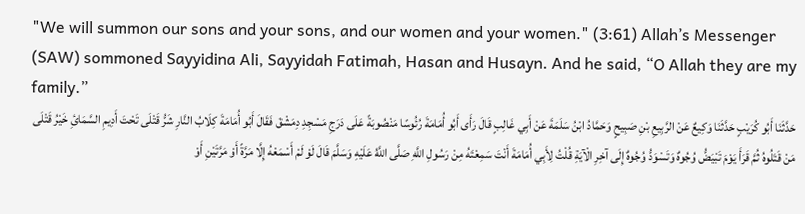"We will summon our sons and your sons, and our women and your women." (3:61) Allah’s Messenger (SAW) sommoned Sayyidina Ali, Sayyidah Fatimah, Hasan and Husayn. And he said, “O Allah they are my family.”
حَدَّثَنَا أَبُو کُرَيْبٍ حَدَّثَنَا وَکِيعٌ عَنْ الرَّبِيعِ بْنِ صَبِيحٍ وَحَمَّادُ ابْنُ سَلَمَةَ عَنْ أَبِي غَالِبٍ قَالَ رَأَی أَبُو أُمَامَةَ رُئُوسًا مَنْصُوبَةً عَلَی دَرَجِ مَسْجِدِ دِمَشْقَ فَقَالَ أَبُو أُمَامَةَ کِلَابُ النَّارِ شَرُّ قَتْلَی تَحْتَ أَدِيمِ السَّمَائِ خَيْرُ قَتْلَی مَنْ قَتَلُوهُ ثُمَّ قَرَأَ يَوْمَ تَبْيَضُّ وُجُوهٌ وَتَسْوَدُّ وُجُوهٌ إِلَی آخِرِ الْآيَةِ قُلْتُ لِأَبِي أُمَامَةَ أَنْتَ سَمِعْتَهُ مِنْ رَسُولِ اللَّهِ صَلَّی اللَّهُ عَلَيْهِ وَسَلَّمَ قَالَ لَوْ لَمْ أَسْمَعْهُ إِلَّا مَرَّةً أَوْ مَرَّتَيْنِ أَوْ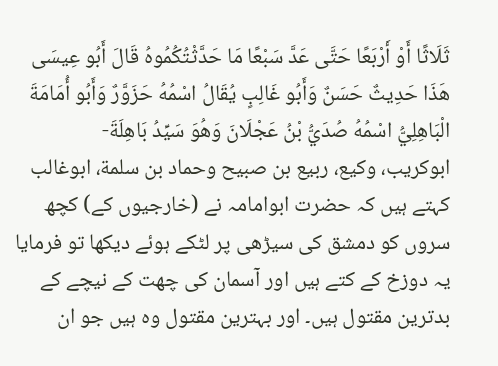ثَلَاثًا أَوْ أَرْبَعًا حَتَّی عَدَّ سَبْعًا مَا حَدَّثْتُکُمُوهُ قَالَ أَبُو عِيسَی هَذَا حَدِيثٌ حَسَنٌ وَأَبُو غَالِبٍ يُقَالُ اسْمُهُ حَزَوَّرٌ وَأَبُو أُمَامَةَ الْبَاهِلِيُّ اسْمُهُ صُدَيُّ بْنُ عَجْلَانَ وَهُوَ سَيِّدُ بَاهِلَةَ-
ابوکریب، وکیع، ربیع بن صبیح وحماد بن سلمة، ابوغالب کہتے ہیں کہ حضرت ابوامامہ نے (خارجیوں کے) کچھ سروں کو دمشق کی سیڑھی پر لٹکے ہوئے دیکھا تو فرمایا یہ دوزخ کے کتے ہیں اور آسمان کی چھت کے نیچے کے بدترین مقتول ہیں۔ اور بہترین مقتول وہ ہیں جو ان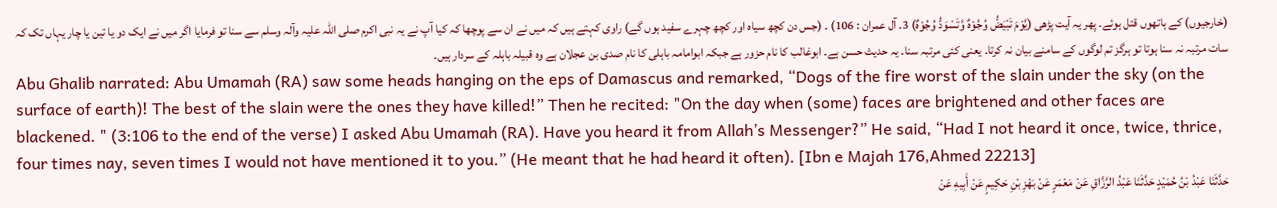(خارجیوں) کے ہاتھوں قتل ہوئے۔ پھر یہ آیت پڑھی (يَّوْمَ تَبْيَضُّ وُجُوْهٌ وَّتَسْوَدُّ وُجُوْهٌ) 3۔ آل عمران : 106) ۔ (جس دن کچھ سیاہ اور کچھ چہرے سفید ہوں گے) راوی کہتے ہیں کہ میں نے ان سے پوچھا کہ کیا آپ نے یہ نبی اکرم صلی اللہ علیہ وآلہ وسلم سے سنا تو فرمایا اگر میں نے ایک دو یا تین یا چار یہاں تک کہ سات مرتبہ نہ سنا ہوتا تو ہرگز تم لوگوں کے سامنے بیان نہ کرتا۔ یعنی کئی مرتبہ سنا۔ یہ حدیث حسن ہے۔ ابوغالب کا نام حزور ہے جبکہ ابوامامہ باہلی کا نام صدی بن عجلان ہے وہ قبیلہ باہلہ کے سردار ہیں۔
Abu Ghalib narrated: Abu Umamah (RA) saw some heads hanging on the eps of Damascus and remarked, “Dogs of the fire worst of the slain under the sky (on the surface of earth)! The best of the slain were the ones they have killed!” Then he recited: "On the day when (some) faces are brightened and other faces are blackened. " (3:106 to the end of the verse) I asked Abu Umamah (RA). Have you heard it from Allah’s Messenger?” He said, “Had I not heard it once, twice, thrice, four times nay, seven times I would not have mentioned it to you.” (He meant that he had heard it often). [Ibn e Majah 176,Ahmed 22213]
حَدَّثَنَا عَبْدُ بْنُ حُمَيْدٍ حَدَّثَنَا عَبْدُ الرَّزَّاقِ عَنْ مَعْمَرٍ عَنْ بَهْزِ بْنِ حَکِيمٍ عَنْ أَبِيهِ عَنْ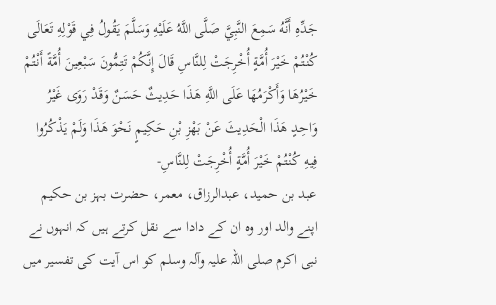جَدِّهِ أَنَّهُ سَمِعَ النَّبِيَّ صَلَّی اللَّهُ عَلَيْهِ وَسَلَّمَ يَقُولُ فِي قَوْلِهِ تَعَالَی کُنْتُمْ خَيْرَ أُمَّةٍ أُخْرِجَتْ لِلنَّاسِ قَالَ إِنَّکُمْ تَتِمُّونَ سَبْعِينَ أُمَّةً أَنْتُمْ خَيْرُهَا وَأَکْرَمُهَا عَلَی اللَّهِ هَذَا حَدِيثٌ حَسَنٌ وَقَدْ رَوَی غَيْرُ وَاحِدٍ هَذَا الْحَدِيثَ عَنْ بَهْزِ بْنِ حَکِيمٍ نَحْوَ هَذَا وَلَمْ يَذْکُرُوا فِيهِ کُنْتُمْ خَيْرَ أُمَّةٍ أُخْرِجَتْ لِلنَّاسِ-
عبد بن حمید، عبدالرزاق، معمر، حضرت بہز بن حکیم اپنے والد اور وہ ان کے دادا سے نقل کرتے ہیں کہ انہوں نے نبی اکرم صلی اللہ علیہ وآلہ وسلم کو اس آیت کی تفسیر میں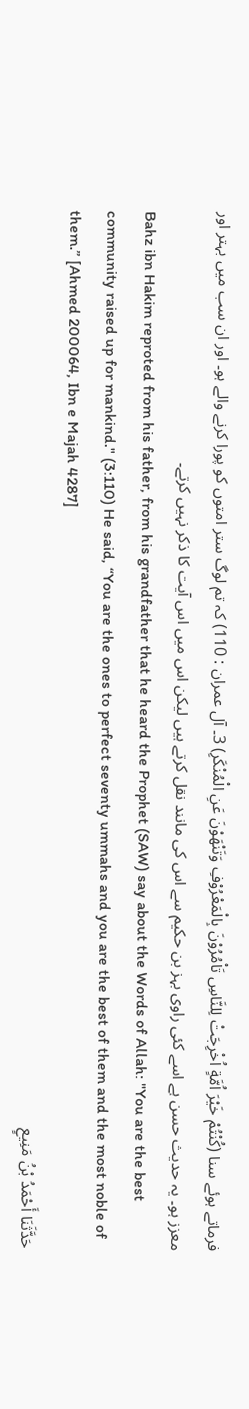فرماتے ہوئے سنا (كُنْتُمْ خَيْرَ اُمَّةٍ اُخْرِجَتْ لِلنَّاسِ تَاْمُرُوْنَ بِالْمَعْرُوْفِ وَتَنْهَوْنَ عَنِ الْمُنْكَرِ) 3۔ آل عمران : 110) کہ تم لوگ ستر امتوں کو پورا کرنے والے ہو۔ اور ان سب میں بہتر اور معزز ہو۔ یہ حدیث حسن ہے اسے کئی راوی بہز بن حکیم سے اس کی مانند نقل کرتے ہیں لیکن اس میں اس آیت کا ذکر نہیں کرتے۔
Bahz ibn Hakim reproted from his father, from his grandfather that he heard the Prophet (SAW) say about the Words of Allah: "You are the best community raised up for mankind." (3:110) He said, “You are the ones to perfect seventy ummahs and you are the best of them and the most noble of them.” [Ahmed 200064, Ibn e Majah 4287]
حَدَّثَنَا أَحْمَدُ بْنُ مَنِيعٍ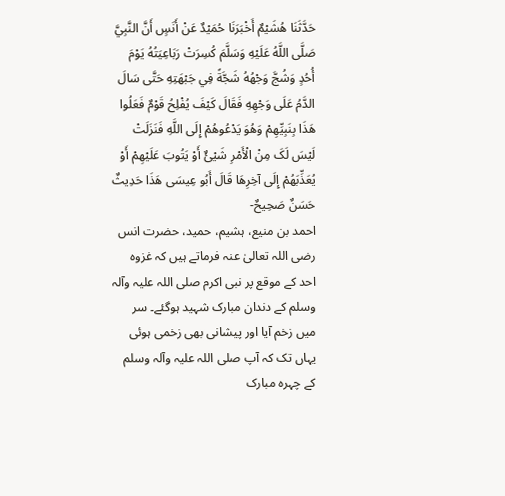حَدَّثَنَا هُشَيْمٌ أَخْبَرَنَا حُمَيْدٌ عَنْ أَنَسٍ أَنَّ النَّبِيَّ صَلَّی اللَّهُ عَلَيْهِ وَسَلَّمَ کُسِرَتْ رَبَاعِيَتُهُ يَوْمَ أُحُدٍ وَشُجَّ وَجْهُهُ شَجَّةً فِي جَبْهَتِهِ حَتَّی سَالَ الدَّمُ عَلَی وَجْهِهِ فَقَالَ کَيْفَ يُفْلِحُ قَوْمٌ فَعَلُوا هَذَا بِنَبِيِّهِمْ وَهُوَ يَدْعُوهُمْ إِلَی اللَّهِ فَنَزَلَتْ لَيْسَ لَکَ مِنْ الْأَمْرِ شَيْئٌ أَوْ يَتُوبَ عَلَيْهِمْ أَوْ يُعَذِّبَهُمْ إِلَی آخِرِهَا قَالَ أَبُو عِيسَی هَذَا حَدِيثٌ حَسَنٌ صَحِيحٌ-
احمد بن منیع، ہشیم، حمید، حضرت انس رضی اللہ تعالیٰ عنہ فرماتے ہیں کہ غزوہ احد کے موقع پر نبی اکرم صلی اللہ علیہ وآلہ وسلم کے دندان مبارک شہید ہوگئے۔ سر میں زخم آیا اور پیشانی بھی زخمی ہوئی یہاں تک کہ آپ صلی اللہ علیہ وآلہ وسلم کے چہرہ مبارک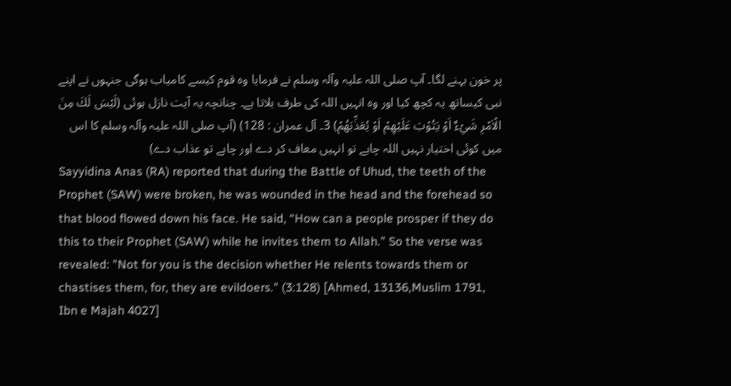پر خون بہنے لگا۔ آپ صلی اللہ علیہ وآلہ وسلم نے فرمایا وہ قوم کیسے کامیاب ہوگی جنہوں نے اپنے نبی کیساتھ یہ کچھ کیا اور وہ انہیں اللہ کی طرف بلاتا ہے۔ چنانچہ یہ آیت نازل ہوئی (لَيْسَ لَكَ مِنَ الْاَمْرِ شَيْءٌ اَوْ يَتُوْبَ عَلَيْھِمْ اَوْ يُعَذِّبَھُمْ) 3۔ آل عمران : 128) (آپ صلی اللہ علیہ وآلہ وسلم کا اس میں کوئی اختیار نہیں اللہ چاہے تو انہیں معاف کر دے اور چاہے تو عذاب دے)
Sayyidina Anas (RA) reported that during the Battle of Uhud, the teeth of the Prophet (SAW) were broken, he was wounded in the head and the forehead so that blood flowed down his face. He said, “How can a people prosper if they do this to their Prophet (SAW) while he invites them to Allah.” So the verse was revealed: "Not for you is the decision whether He relents towards them or chastises them, for, they are evildoers." (3:128) [Ahmed, 13136,Muslim 1791, Ibn e Majah 4027]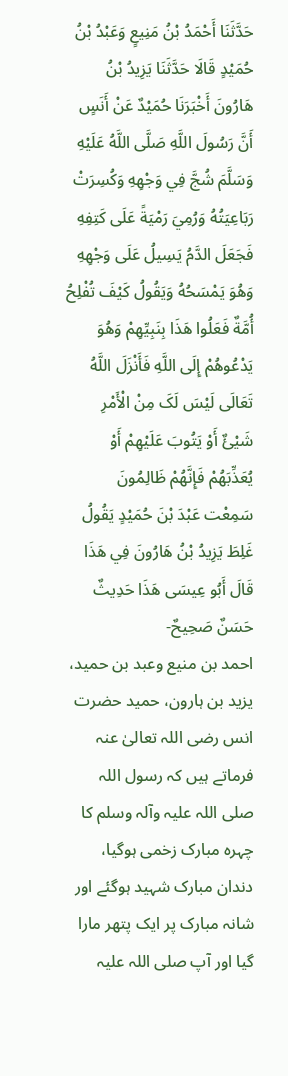حَدَّثَنَا أَحْمَدُ بْنُ مَنِيعٍ وَعَبْدُ بْنُ حُمَيْدٍ قَالَا حَدَّثَنَا يَزِيدُ بْنُ هَارُونَ أَخْبَرَنَا حُمَيْدٌ عَنْ أَنَسٍ أَنَّ رَسُولَ اللَّهِ صَلَّی اللَّهُ عَلَيْهِ وَسَلَّمَ شُجَّ فِي وَجْهِهِ وَکُسِرَتْ رَبَاعِيَتُهُ وَرُمِيَ رَمْيَةً عَلَی کَتِفِهِ فَجَعَلَ الدَّمُ يَسِيلُ عَلَی وَجْهِهِ وَهُوَ يَمْسَحُهُ وَيَقُولُ کَيْفَ تُفْلِحُ أُمَّةٌ فَعَلُوا هَذَا بِنَبِيِّهِمْ وَهُوَ يَدْعُوهُمْ إِلَی اللَّهِ فَأَنْزَلَ اللَّهُ تَعَالَی لَيْسَ لَکَ مِنْ الْأَمْرِ شَيْئٌ أَوْ يَتُوبَ عَلَيْهِمْ أَوْ يُعَذِّبَهُمْ فَإِنَّهُمْ ظَالِمُونَ سَمِعْت عَبْدَ بْنَ حُمَيْدٍ يَقُولُ غَلِطَ يَزِيدُ بْنُ هَارُونَ فِي هَذَا قَالَ أَبُو عِيسَی هَذَا حَدِيثٌ حَسَنٌ صَحِيحٌ-
احمد بن منیع وعبد بن حمید، یزید بن ہارون، حمید حضرت انس رضی اللہ تعالیٰ عنہ فرماتے ہیں کہ رسول اللہ صلی اللہ علیہ وآلہ وسلم کا چہرہ مبارک زخمی ہوگیا، دندان مبارک شہید ہوگئے اور شانہ مبارک پر ایک پتھر مارا گیا اور آپ صلی اللہ علیہ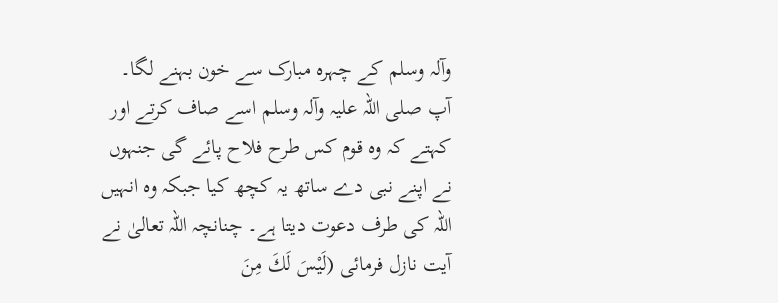وآلہ وسلم کے چہرہ مبارک سے خون بہنے لگا۔ آپ صلی اللہ علیہ وآلہ وسلم اسے صاف کرتے اور کہتے کہ وہ قوم کس طرح فلاح پائے گی جنہوں نے اپنے نبی دے ساتھ یہ کچھ کیا جبکہ وہ انہیں اللہ کی طرف دعوت دیتا ہے۔ چنانچہ اللہ تعالیٰ نے آیت نازل فرمائی (لَيْسَ لَكَ مِنَ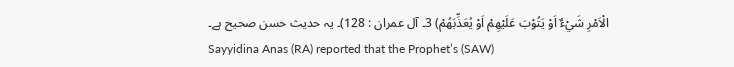الْاَمْرِ شَيْءٌ اَوْ يَتُوْبَ عَلَيْھِمْ اَوْ يُعَذِّبَھُمْ) 3۔ آل عمران : 128)۔ یہ حدیث حسن صحیح ہے۔
Sayyidina Anas (RA) reported that the Prophet’s (SAW)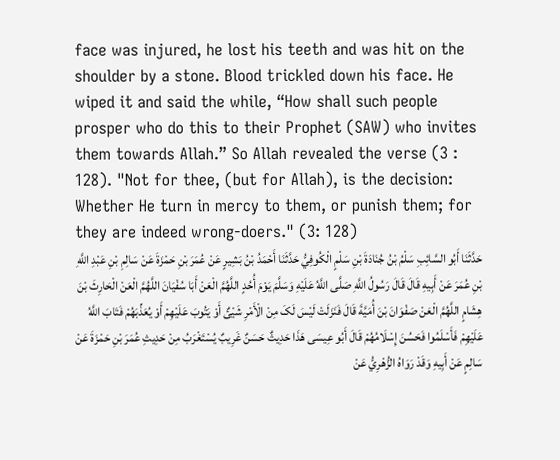face was injured, he lost his teeth and was hit on the shoulder by a stone. Blood trickled down his face. He wiped it and said the while, “How shall such people prosper who do this to their Prophet (SAW) who invites them towards Allah.” So Allah revealed the verse (3 : 128). "Not for thee, (but for Allah), is the decision: Whether He turn in mercy to them, or punish them; for they are indeed wrong-doers." (3: 128)
حَدَّثَنَا أَبُو السَّائِبِ سَلْمُ بْنُ جُنَادَةَ بْنِ سَلْمٍ الْکُوفِيُّ حَدَّثَنَا أَحْمَدُ بْنُ بَشِيرٍ عَنْ عُمَرَ بْنِ حَمْزَةَ عَنْ سَالِمِ بْنِ عَبْدِ اللَّهِ بْنِ عُمَرَ عَنْ أَبِيهِ قَالَ قَالَ رَسُولُ اللَّهِ صَلَّی اللَّهُ عَلَيْهِ وَسَلَّمَ يَوْمَ أُحُدٍ اللَّهُمَّ الْعَنْ أَبَا سُفْيَانَ اللَّهُمَّ الْعَنْ الْحَارِثَ بْنَ هِشَامٍ اللَّهُمَّ الْعَنْ صَفْوَانَ بْنَ أُمَيَّةَ قَالَ فَنَزَلَتْ لَيْسَ لَکَ مِنْ الْأَمْرِ شَيْئٌ أَوْ يَتُوبَ عَلَيْهِمْ أَوْ يُعَذِّبَهُمْ فَتَابَ اللَّهُ عَلَيْهِمْ فَأَسْلَمُوا فَحَسُنَ إِسْلَامُهُمْ قَالَ أَبُو عِيسَی هَذَا حَدِيثٌ حَسَنٌ غَرِيبٌ يُسْتَغْرَبُ مِنْ حَدِيثِ عُمَرَ بْنِ حَمْزَةَ عَنْ سَالِمٍ عَنْ أَبِيهِ وَقَدْ رَوَاهُ الزُّهْرِيُّ عَنْ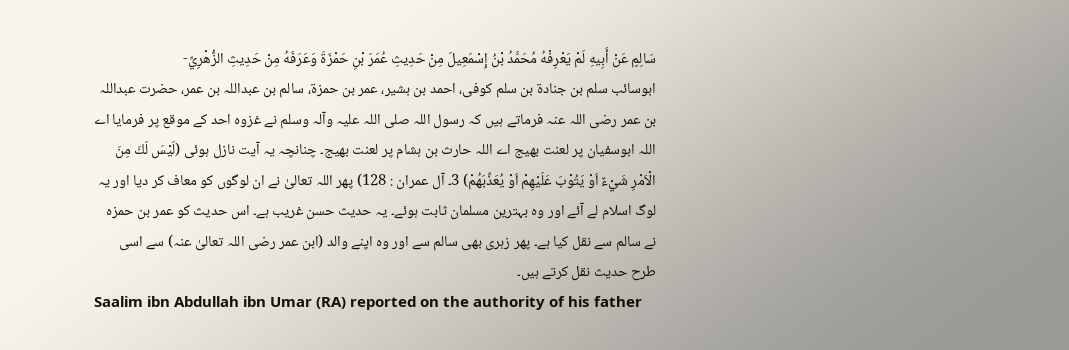سَالِمٍ عَنْ أَبِيهِ لَمْ يَعْرِفْهُ مُحَمَّدُ بْنُ إِسْمَعِيلَ مِنْ حَدِيثِ عُمَرَ بْنِ حَمْزَةَ وَعَرَفَهُ مِنْ حَدِيثِ الزُّهْرِيِّ-
ابوسائب سلم بن جنادة بن سلم کوفی، احمد بن بشیر، عمر بن حمزة، سالم بن عبداللہ بن عمر، حضرت عبداللہ بن عمر رضی اللہ عنہ فرماتے ہیں کہ رسول اللہ صلی اللہ علیہ وآلہ وسلم نے غزوہ احد کے موقع پر فرمایا اے اللہ ابوسفیان پر لعنت بھیج اے اللہ حارث بن ہشام پر لعنت بھیج۔ چنانچہ یہ آیت نازل ہوئی (لَيْسَ لَكَ مِنَ الْاَمْرِ شَيْءٌ اَوْ يَتُوْبَ عَلَيْھِمْ اَوْ يُعَذِّبَھُمْ) 3۔ آل عمران : 128) پھر اللہ تعالیٰ نے ان لوگوں کو معاف کر دیا اور یہ لوگ اسلام لے آئے اور وہ بہترین مسلمان ثابت ہوئے۔ یہ حدیث حسن غریب ہے۔ اس حدیث کو عمر بن حمزہ نے سالم سے نقل کیا ہے۔ پھر زہری بھی سالم سے اور وہ اپنے والد (ابن عمر رضی اللہ تعالیٰ عنہ) سے اسی طرح حدیث نقل کرتے ہیں۔
Saalim ibn Abdullah ibn Umar (RA) reported on the authority of his father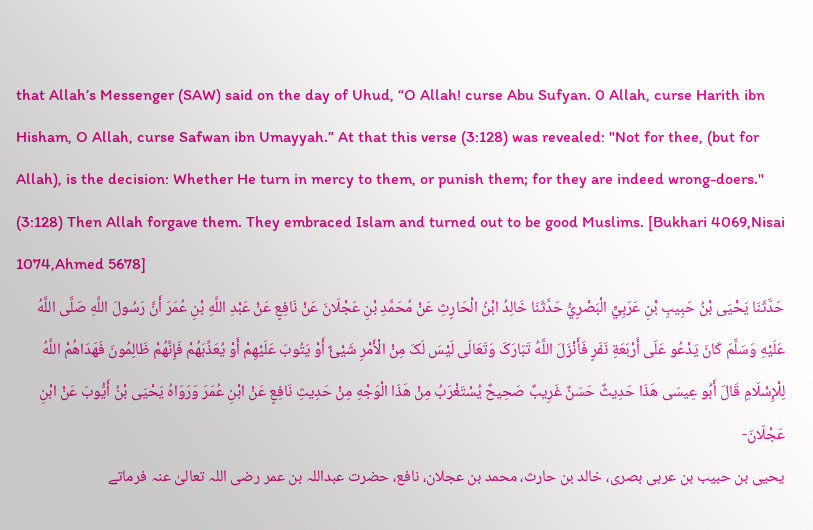that Allah’s Messenger (SAW) said on the day of Uhud, “O Allah! curse Abu Sufyan. 0 Allah, curse Harith ibn Hisham, O Allah, curse Safwan ibn Umayyah.” At that this verse (3:128) was revealed: "Not for thee, (but for Allah), is the decision: Whether He turn in mercy to them, or punish them; for they are indeed wrong-doers." (3:128) Then Allah forgave them. They embraced Islam and turned out to be good Muslims. [Bukhari 4069,Nisai 1074,Ahmed 5678]
حَدَّثَنَا يَحْيَی بْنُ حَبِيبِ بْنِ عَرَبِيٍّ الْبَصْرِيُّ حَدَّثَنَا خَالِدُ ابْنُ الْحَارِثِ عَنْ مُحَمَّدِ بْنِ عَجْلَانَ عَنْ نَافِعٍ عَنْ عَبْدِ اللَّهِ بْنِ عُمَرَ أَنَّ رَسُولَ اللَّهِ صَلَّی اللَّهُ عَلَيْهِ وَسَلَّمَ کَانَ يَدْعُو عَلَی أَرْبَعَةِ نَفَرٍ فَأَنْزَلَ اللَّهُ تَبَارَکَ وَتَعَالَی لَيْسَ لَکَ مِنْ الْأَمْرِ شَيْئٌ أَوْ يَتُوبَ عَلَيْهِمْ أَوْ يُعَذِّبَهُمْ فَإِنَّهُمْ ظَالِمُونَ فَهَدَاهُمْ اللَّهُ لِلْإِسْلَامِ قَالَ أَبُو عِيسَی هَذَا حَدِيثٌ حَسَنٌ غَرِيبٌ صَحِيحٌ يُسْتَغْرَبُ مِنْ هَذَا الْوَجْهِ مِنْ حَدِيثِ نَافِعٍ عَنْ ابْنِ عُمَرَ وَرَوَاهُ يَحْيَی بْنُ أَيُّوبَ عَنْ ابْنِ عَجْلَانَ-
یحیی بن حبیب بن عربی بصری، خالد بن حارث، محمد بن عجلان، نافع، حضرت عبداللہ بن عمر رضی اللہ تعالیٰ عنہ فرماتے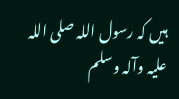ہیں کہ رسول اللہ صلی اللہ علیہ وآلہ وسلم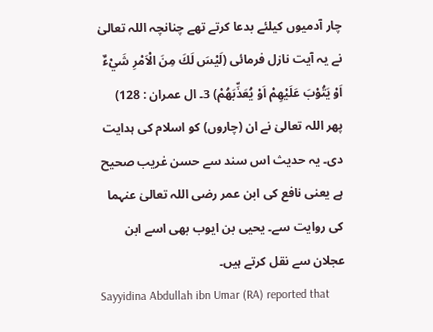چار آدمیوں کیلئے بدعا کرتے تھے چنانچہ اللہ تعالیٰ نے یہ آیت نازل فرمائی (لَيْسَ لَكَ مِنَ الْاَمْرِ شَيْءٌ اَوْ يَتُوْبَ عَلَيْھِمْ اَوْ يُعَذِّبَھُمْ) 3۔ ال عمران : 128) پھر اللہ تعالیٰ نے ان (چاروں) کو اسلام کی ہدایت دی۔ یہ حدیث اس سند سے حسن غریب صحیح ہے یعنی نافع کی ابن عمر رضی اللہ تعالیٰ عنہما کی روایت سے۔ یحیی بن ایوب بھی اسے ابن عجلان سے نقل کرتے ہیں۔
Sayyidina Abdullah ibn Umar (RA) reported that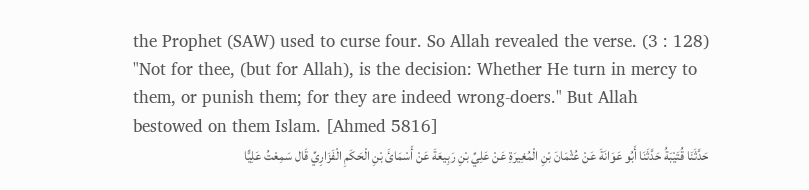the Prophet (SAW) used to curse four. So Allah revealed the verse. (3 : 128) "Not for thee, (but for Allah), is the decision: Whether He turn in mercy to them, or punish them; for they are indeed wrong-doers." But Allah bestowed on them Islam. [Ahmed 5816]
حَدَّثَنَا قُتَيْبَةُ حَدَّثَنَا أَبُو عَوَانَةَ عَنْ عُثْمَانَ بْنِ الْمُغِيرَةِ عَنْ عَلِيِّ بْنِ رَبِيعَةَ عَنْ أَسْمَائَ بْنِ الْحَکَمِ الْفَزَارِيِّ قَال سَمِعْتُ عَلِيًّا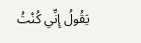يَقُولُ إِنِّي کُنْتُ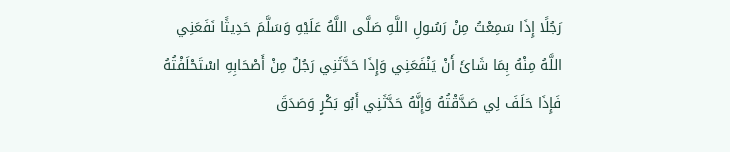رَجُلًا إِذَا سَمِعْتُ مِنْ رَسُولِ اللَّهِ صَلَّی اللَّهُ عَلَيْهِ وَسَلَّمَ حَدِيثًا نَفَعَنِي اللَّهُ مِنْهُ بِمَا شَائَ أَنْ يَنْفَعَنِي وَإِذَا حَدَّثَنِي رَجُلٌ مِنْ أَصْحَابِهِ اسْتَحْلَفْتُهُ فَإِذَا حَلَفَ لِي صَدَّقْتُهُ وَإِنَّهُ حَدَّثَنِي أَبُو بَکْرٍ وَصَدَقَ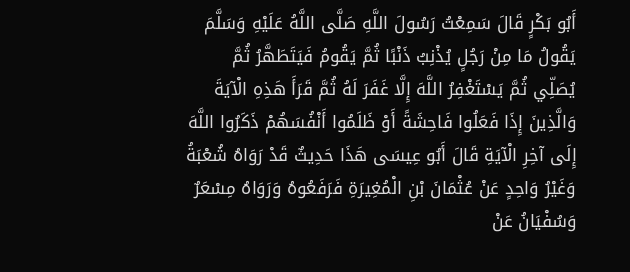أَبُو بَکْرٍ قَالَ سَمِعْتُ رَسُولَ اللَّهِ صَلَّی اللَّهُ عَلَيْهِ وَسَلَّمَ يَقُولُ مَا مِنْ رَجُلٍ يُذْنِبُ ذَنْبًا ثُمَّ يَقُومُ فَيَتَطَهَّرُ ثُمَّ يُصَلِّي ثُمَّ يَسْتَغْفِرُ اللَّهَ إِلَّا غَفَرَ لَهُ ثُمَّ قَرَأَ هَذِهِ الْآيَةَ وَالَّذِينَ إِذَا فَعَلُوا فَاحِشَةً أَوْ ظَلَمُوا أَنْفُسَهُمْ ذَکَرُوا اللَّهَ إِلَی آخِرِ الْآيَةِ قَالَ أَبُو عِيسَی هَذَا حَدِيثٌ قَدْ رَوَاهُ شُعْبَةُ وَغَيْرُ وَاحِدٍ عَنْ عُثْمَانَ بْنِ الْمُغِيرَةِ فَرَفَعُوهُ وَرَوَاهُ مِسْعَرٌ وَسُفْيَانُ عَنْ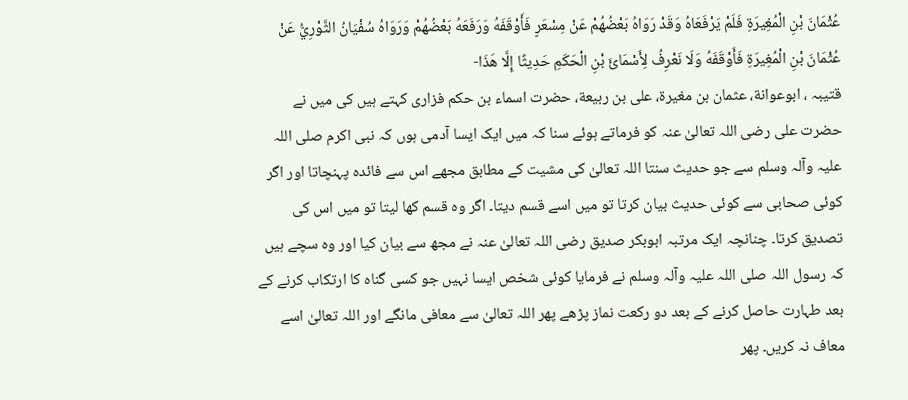عُثْمَانَ بْنِ الْمُغِيرَةِ فَلَمْ يَرْفَعَاهُ وَقَدْ رَوَاهُ بَعْضُهُمْ عَنْ مِسْعَرٍ فَأَوْقَفَهُ وَرَفَعَهُ بَعْضُهُمْ وَرَوَاهُ سُفْيَانُ الثَّوْرِيُّ عَنْ عُثْمَانَ بْنِ الْمُغِيرَةِ فَأَوْقَفَهُ وَلَا نَعْرِفُ لِأَسْمَائَ بْنِ الْحَکَمِ حَدِيثًا إِلَّا هَذَا-
قتیبہ ، ابوعوانة، عثمان بن مغیرة، علی بن ربیعة، حضرت اسماء بن حکم فزاری کہتے ہیں کی میں نے حضرت علی رضی اللہ تعالیٰ عنہ کو فرماتے ہوئے سنا کہ میں ایک ایسا آدمی ہوں کہ نبی اکرم صلی اللہ علیہ وآلہ وسلم سے جو حدیث سنتا اللہ تعالیٰ کی مشیت کے مطابق مجھے اس سے فائدہ پہنچاتا اور اگر کوئی صحابی سے کوئی حدیث بیان کرتا تو میں اسے قسم دیتا۔ اگر وہ قسم کھا لیتا تو میں اس کی تصدیق کرتا۔ چنانچہ ایک مرتبہ ابوبکر صدیق رضی اللہ تعالیٰ عنہ نے مجھ سے بیان کیا اور وہ سچے ہیں کہ رسول اللہ صلی اللہ علیہ وآلہ وسلم نے فرمایا کوئی شخص ایسا نہیں جو کسی گناہ کا ارتکاب کرنے کے بعد طہارت حاصل کرنے کے بعد دو رکعت نماز پڑھے پھر اللہ تعالیٰ سے معافی مانگے اور اللہ تعالیٰ اسے معاف نہ کریں۔ پھر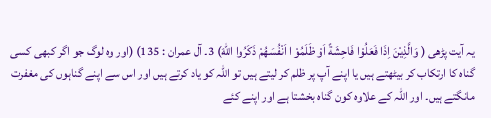یہ آیت پڑھی ( وَالَّذِيْنَ اِذَا فَعَلُوْا فَاحِشَةً اَوْ ظَلَمُوْ ا اَنْفُسَھُمْ ذَكَرُوا اللّٰهَ) 3۔ آل عمران : 135) (اور وہ لوگ جو اگر کبھی کسی گناہ کا ارتکاب کر بیٹھتے ہیں یا اپنے آپ پر ظلم کر لیتے ہیں تو اللہ کو یاد کرتے ہیں اور اس سے اپنے گناہوں کی مغفرت مانگتے ہیں۔ اور اللہ کے علاوہ کون گناہ بخشتا ہے اور اپنے کئے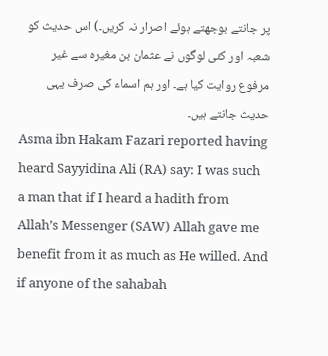پر جانتے بوجھتے ہوئے اصرار نہ کریں۔) اس حدیث کو شعبہ اور کئی لوگوں نے عثمان بن مغیرہ سے غیر مرفوع روایت کیا ہے۔ اور ہم اسماء کی صرف یہی حدیث جانتے ہیں۔
Asma ibn Hakam Fazari reported having heard Sayyidina Ali (RA) say: I was such a man that if I heard a hadith from Allah’s Messenger (SAW) Allah gave me benefit from it as much as He willed. And if anyone of the sahabah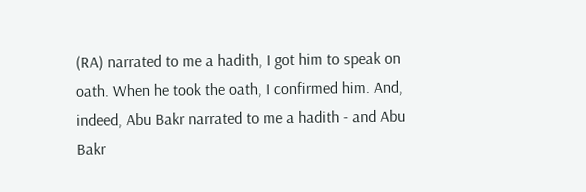(RA) narrated to me a hadith, I got him to speak on oath. When he took the oath, I confirmed him. And, indeed, Abu Bakr narrated to me a hadith - and Abu Bakr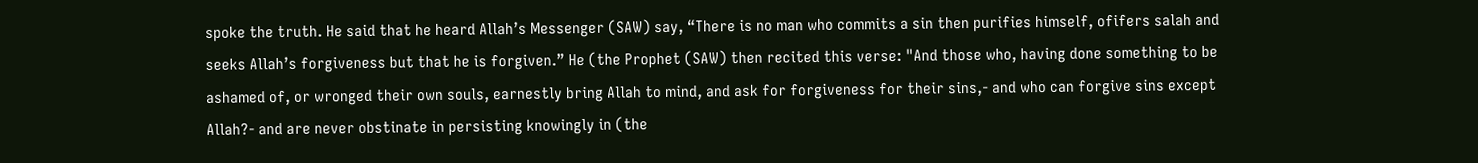spoke the truth. He said that he heard Allah’s Messenger (SAW) say, “There is no man who commits a sin then purifies himself, ofifers salah and seeks Allah’s forgiveness but that he is forgiven.” He (the Prophet (SAW) then recited this verse: "And those who, having done something to be ashamed of, or wronged their own souls, earnestly bring Allah to mind, and ask for forgiveness for their sins,- and who can forgive sins except Allah?- and are never obstinate in persisting knowingly in (the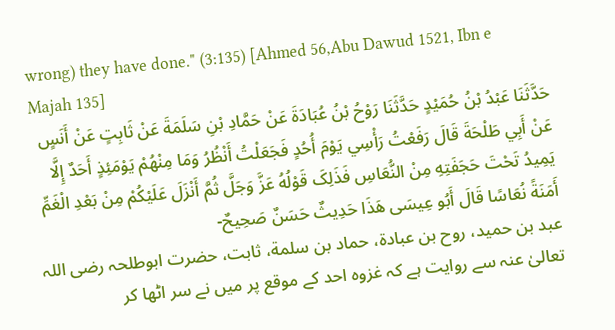wrong) they have done." (3:135) [Ahmed 56,Abu Dawud 1521, Ibn e Majah 135]
حَدَّثَنَا عَبْدُ بْنُ حُمَيْدٍ حَدَّثَنَا رَوْحُ بْنُ عُبَادَةَ عَنْ حَمَّادِ بْنِ سَلَمَةَ عَنْ ثَابِتٍ عَنْ أَنَسٍ عَنْ أَبِي طَلْحَةَ قَالَ رَفَعْتُ رَأْسِي يَوْمَ أُحُدٍ فَجَعَلْتُ أَنْظُرُ وَمَا مِنْهُمْ يَوْمَئِذٍ أَحَدٌ إِلَّا يَمِيدُ تَحْتَ حَجَفَتِهِ مِنْ النُّعَاسِ فَذَلِکَ قَوْلُهُ عَزَّ وَجَلَّ ثُمَّ أَنْزَلَ عَلَيْکُمْ مِنْ بَعْدِ الْغَمِّ أَمَنَةً نُعَاسًا قَالَ أَبُو عِيسَی هَذَا حَدِيثٌ حَسَنٌ صَحِيحٌ-
عبد بن حمید، روح بن عبادة، حماد بن سلمة، ثابت، حضرت ابوطلحہ رضی اللہ تعالیٰ عنہ سے روایت ہے کہ غزوہ احد کے موقع پر میں نے سر اٹھا کر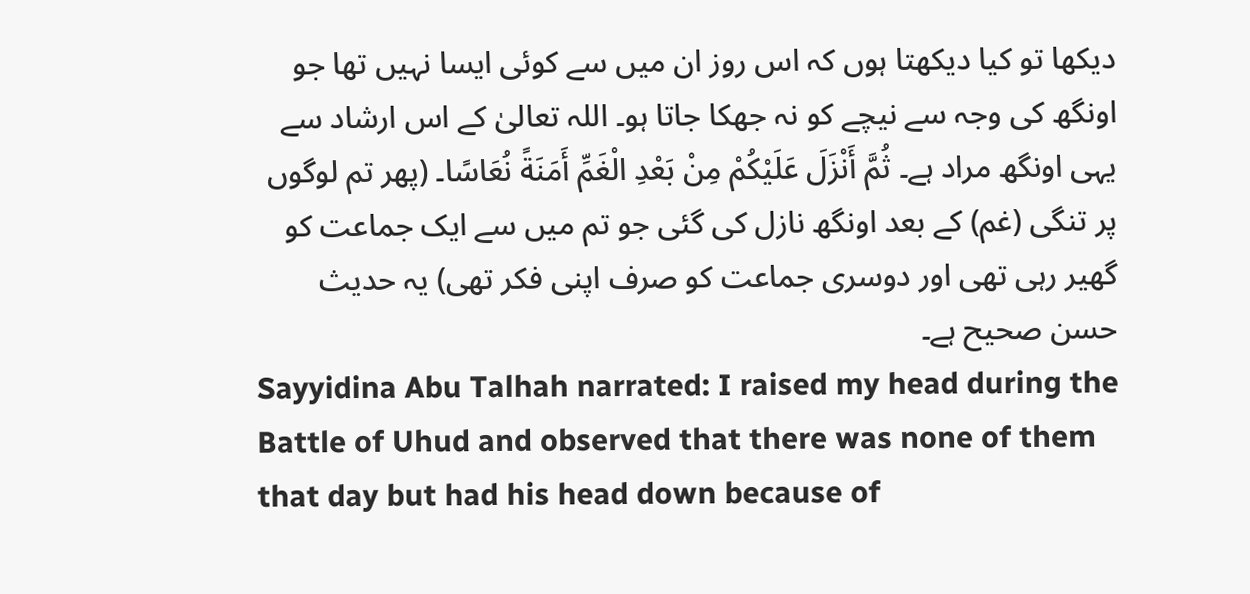دیکھا تو کیا دیکھتا ہوں کہ اس روز ان میں سے کوئی ایسا نہیں تھا جو اونگھ کی وجہ سے نیچے کو نہ جھکا جاتا ہو۔ اللہ تعالیٰ کے اس ارشاد سے یہی اونگھ مراد ہے۔ ثُمَّ أَنْزَلَ عَلَيْکُمْ مِنْ بَعْدِ الْغَمِّ أَمَنَةً نُعَاسًا۔ (پھر تم لوگوں پر تنگی (غم) کے بعد اونگھ نازل کی گئی جو تم میں سے ایک جماعت کو گھیر رہی تھی اور دوسری جماعت کو صرف اپنی فکر تھی) یہ حدیث حسن صحیح ہے۔
Sayyidina Abu Talhah narrated: I raised my head during the Battle of Uhud and observed that there was none of them that day but had his head down because of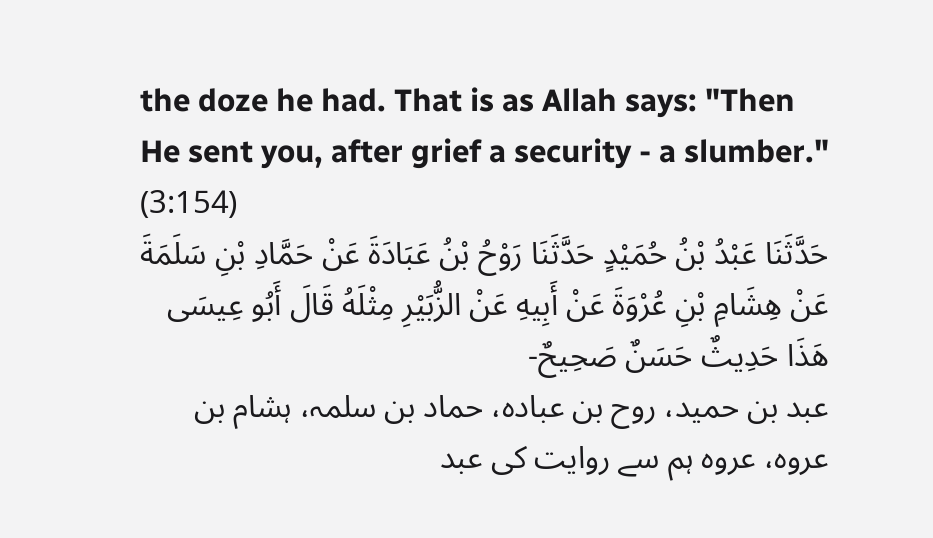the doze he had. That is as Allah says: "Then He sent you, after grief a security - a slumber." (3:154)
حَدَّثَنَا عَبْدُ بْنُ حُمَيْدٍ حَدَّثَنَا رَوْحُ بْنُ عَبَادَةَ عَنْ حَمَّادِ بْنِ سَلَمَةَ عَنْ هِشَامِ بْنِ عُرْوَةَ عَنْ أَبِيهِ عَنْ الزُّبَيْرِ مِثْلَهُ قَالَ أَبُو عِيسَی هَذَا حَدِيثٌ حَسَنٌ صَحِيحٌ-
عبد بن حمید، روح بن عبادہ، حماد بن سلمہ، ہشام بن عروہ، عروہ ہم سے روایت کی عبد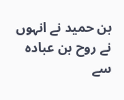بن حمید نے انہوں نے روح بن عبادہ سے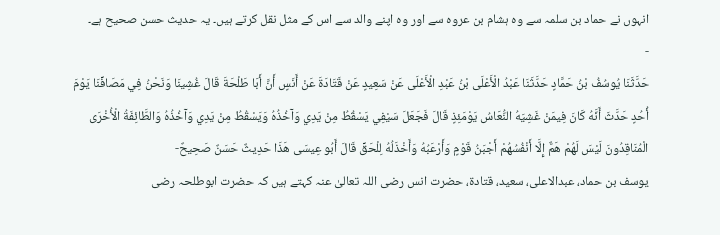انہوں نے حماد بن سلمہ سے وہ ہشام بن عروہ سے اور وہ اپنے والد سے اس کے مثل نقل کرتے ہیں۔ یہ حدیث حسن صحیح ہے۔
-
حَدَّثَنَا يُوسُفُ بْنُ حَمَّادٍ حَدَّثَنَا عَبْدُ الْأَعْلَی بْنُ عَبْدِ الْأَعْلَی عَنْ سَعِيدٍ عَنْ قَتَادَةَ عَنْ أَنَسٍ أَنَّ أَبَا طَلْحَةَ قَالَ غُشِينَا وَنَحْنُ فِي مَصَافِّنَا يَوْمَ أُحُدٍ حَدَّثَ أَنَّهُ کَانَ فِيمَنْ غَشِيَهُ النُّعَاسُ يَوْمَئِذٍ قَالَ فَجَعَلَ سَيْفِي يَسْقُطُ مِنْ يَدِي وَآخُذُهُ وَيَسْقُطُ مِنْ يَدِي وَآخُذُهُ وَالطَّائِفَةُ الْأُخْرَی الْمُنَاقِدُونَ لَيْسَ لَهُمْ هَمٌّ إِلَّا أَنْفُسُهُمْ أَجْبَنُ قَوْمٍ وَأَرْعَبُهُ وَأَخْذَلُهُ لِلْحَقِّ قَالَ أَبُو عِيسَی هَذَا حَدِيثٌ حَسَنٌ صَحِيحٌ-
یوسف بن حماد، عبدالاعلی، سعید، قتادة، حضرت انس رضی اللہ تعالیٰ عنہ کہتے ہیں کہ حضرت ابوطلحہ رضی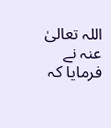اللہ تعالیٰ عنہ نے فرمایا کہ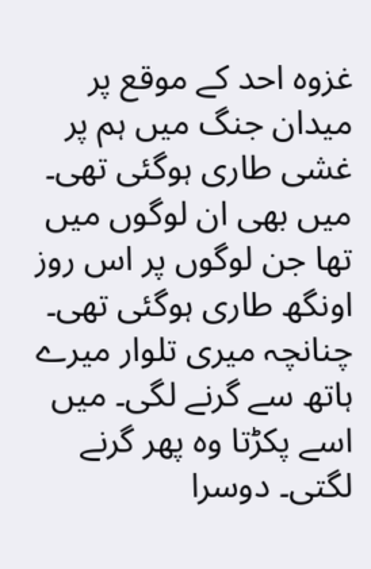غزوہ احد کے موقع پر میدان جنگ میں ہم پر غشی طاری ہوگئی تھی۔ میں بھی ان لوگوں میں تھا جن لوگوں پر اس روز اونگھ طاری ہوگئی تھی۔ چنانچہ میری تلوار میرے ہاتھ سے گرنے لگی۔ میں اسے پکڑتا وہ پھر گرنے لگتی۔ دوسرا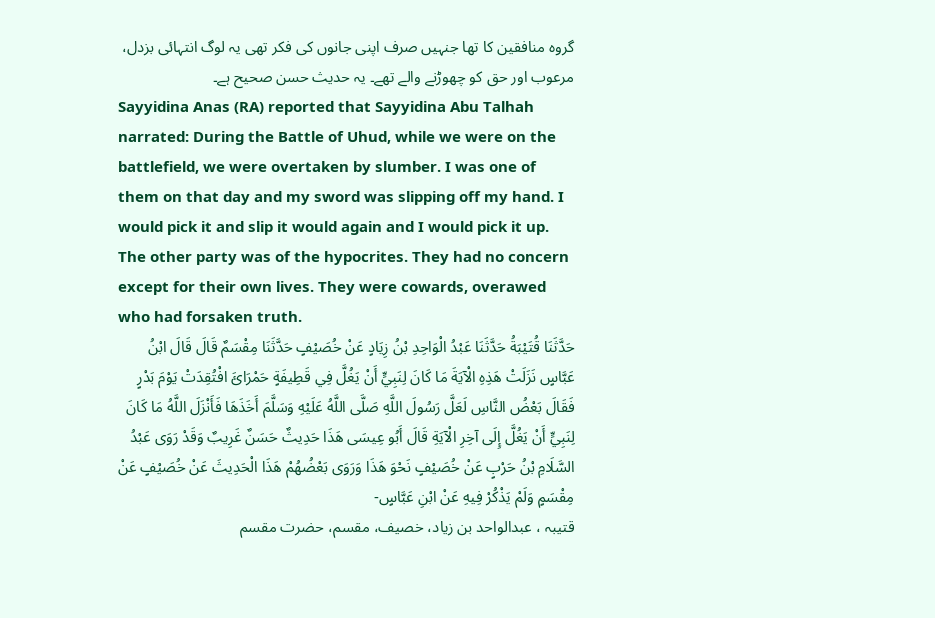گروہ منافقین کا تھا جنہیں صرف اپنی جانوں کی فکر تھی یہ لوگ انتہائی بزدل، مرعوب اور حق کو چھوڑنے والے تھے۔ یہ حدیث حسن صحیح ہے۔
Sayyidina Anas (RA) reported that Sayyidina Abu Talhah narrated: During the Battle of Uhud, while we were on the battlefield, we were overtaken by slumber. I was one of them on that day and my sword was slipping off my hand. I would pick it and slip it would again and I would pick it up. The other party was of the hypocrites. They had no concern except for their own lives. They were cowards, overawed who had forsaken truth.
حَدَّثَنَا قُتَيْبَةُ حَدَّثَنَا عَبْدُ الْوَاحِدِ بْنُ زِيَادٍ عَنْ خُصَيْفٍ حَدَّثَنَا مِقْسَمٌ قَالَ قَالَ ابْنُ عَبَّاسٍ نَزَلَتْ هَذِهِ الْآيَةَ مَا کَانَ لِنَبِيٍّ أَنْ يَغُلَّ فِي قَطِيفَةٍ حَمْرَائَ افْتُقِدَتْ يَوْمَ بَدْرٍ فَقَالَ بَعْضُ النَّاسِ لَعَلَّ رَسُولَ اللَّهِ صَلَّی اللَّهُ عَلَيْهِ وَسَلَّمَ أَخَذَهَا فَأَنْزَلَ اللَّهُ مَا کَانَ لِنَبِيٍّ أَنْ يَغُلَّ إِلَی آخِرِ الْآيَةِ قَالَ أَبُو عِيسَی هَذَا حَدِيثٌ حَسَنٌ غَرِيبٌ وَقَدْ رَوَی عَبْدُ السَّلَامِ بْنُ حَرْبٍ عَنْ خُصَيْفٍ نَحْوَ هَذَا وَرَوَی بَعْضُهُمْ هَذَا الْحَدِيثَ عَنْ خُصَيْفٍ عَنْ مِقْسَمٍ وَلَمْ يَذْکُرْ فِيهِ عَنْ ابْنِ عَبَّاسٍ-
قتیبہ ، عبدالواحد بن زیاد، خصیف، مقسم، حضرت مقسم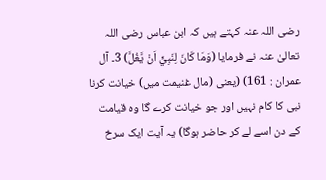رضی اللہ عنہ کہتے ہیں کہ ابن عباس رضی اللہ تعالیٰ عنہ نے فرمایا (وَمَا كَانَ لِنَبِيٍّ اَنْ يَّغُلَّ) 3۔ آل عمران : 161) (یعنی (مال غنیمت میں) خیانت کرنا نبی کا کام نہیں اور جو خیانت کرے گا وہ قیامت کے دن اسے لے کر حاضر ہوگا) یہ آیت ایک سرخ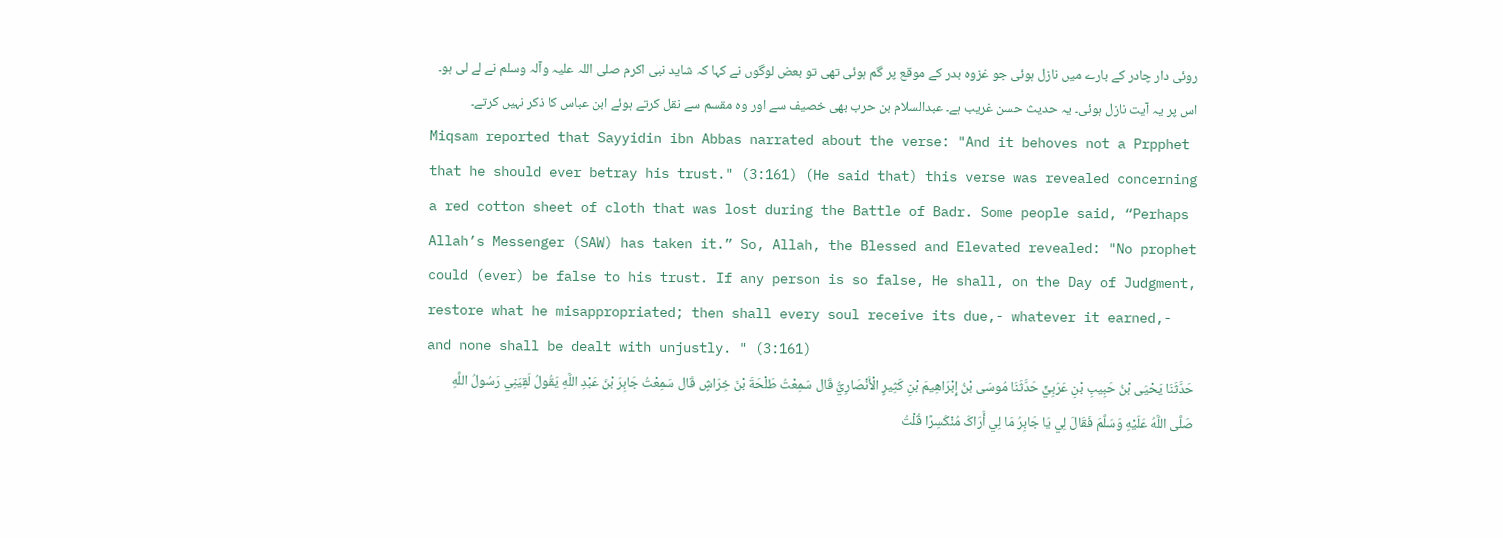روئی دار چادر کے بارے میں نازل ہوئی جو غزوہ بدر کے موقع پر گم ہوئی تھی تو بعض لوگوں نے کہا کہ شاید نبی اکرم صلی اللہ علیہ وآلہ وسلم نے لے لی ہو۔ اس پر یہ آیت نازل ہوئی۔ یہ حدیث حسن غریب ہے۔ عبدالسلام بن حرب بھی خصیف سے اور وہ مقسم سے نقل کرتے ہوئے ابن عباس کا ذکر نہیں کرتے۔
Miqsam reported that Sayyidin ibn Abbas narrated about the verse: "And it behoves not a Prpphet that he should ever betray his trust." (3:161) (He said that) this verse was revealed concerning a red cotton sheet of cloth that was lost during the Battle of Badr. Some people said, “Perhaps Allah’s Messenger (SAW) has taken it.” So, Allah, the Blessed and Elevated revealed: "No prophet could (ever) be false to his trust. If any person is so false, He shall, on the Day of Judgment, restore what he misappropriated; then shall every soul receive its due,- whatever it earned,- and none shall be dealt with unjustly. " (3:161)
حَدَّثَنَا يَحْيَی بْنُ حَبِيبِ بْنِ عَرَبِيٍّ حَدَّثَنَا مُوسَی بْنُ إِبْرَاهِيمَ بْنِ کَثِيرٍ الْأَنْصَارِيُّ قَال سَمِعْتُ طَلْحَةَ بْنَ خِرَاشٍ قَال سَمِعْتُ جَابِرَ بْنَ عَبْدِ اللَّهِ يَقُولُ لَقِيَنِي رَسُولُ اللَّهِ صَلَّی اللَّهُ عَلَيْهِ وَسَلَّمَ فَقَالَ لِي يَا جَابِرُ مَا لِي أَرَاکَ مُنْکَسِرًا قُلْتُ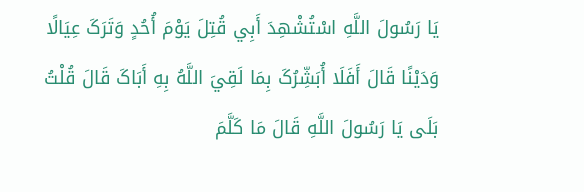يَا رَسُولَ اللَّهِ اسْتُشْهِدَ أَبِي قُتِلَ يَوْمَ أُحُدٍ وَتَرَکَ عِيَالًا وَدَيْنًا قَالَ أَفَلَا أُبَشِّرُکَ بِمَا لَقِيَ اللَّهُ بِهِ أَبَاکَ قَالَ قُلْتُ بَلَی يَا رَسُولَ اللَّهِ قَالَ مَا کَلَّمَ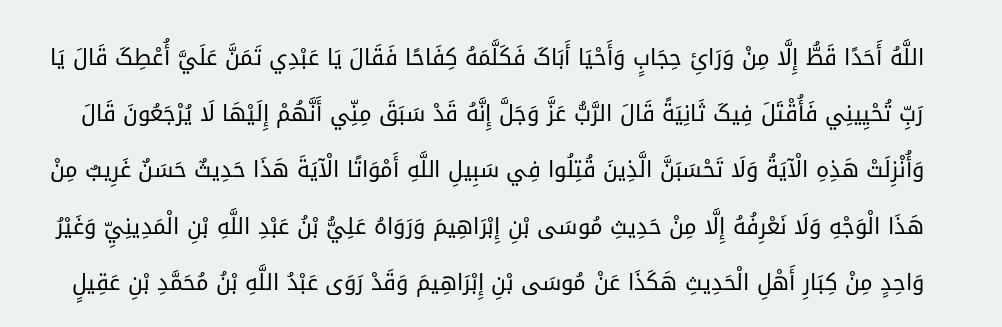اللَّهُ أَحَدًا قَطُّ إِلَّا مِنْ وَرَائِ حِجَابٍ وَأَحْيَا أَبَاکَ فَکَلَّمَهُ کِفَاحًا فَقَالَ يَا عَبْدِي تَمَنَّ عَلَيَّ أُعْطِکَ قَالَ يَا رَبِّ تُحْيِينِي فَأُقْتَلَ فِيکَ ثَانِيَةً قَالَ الرَّبُّ عَزَّ وَجَلَّ إِنَّهُ قَدْ سَبَقَ مِنِّي أَنَّهُمْ إِلَيْهَا لَا يُرْجَعُونَ قَالَ وَأُنْزِلَتْ هَذِهِ الْآيَةُ وَلَا تَحْسَبَنَّ الَّذِينَ قُتِلُوا فِي سَبِيلِ اللَّهِ أَمْوَاتًا الْآيَةَ هَذَا حَدِيثٌ حَسَنٌ غَرِيبٌ مِنْ هَذَا الْوَجْهِ وَلَا نَعْرِفُهُ إِلَّا مِنْ حَدِيثِ مُوسَی بْنِ إِبْرَاهِيمَ وَرَوَاهُ عَلِيُّ بْنُ عَبْدِ اللَّهِ بْنِ الْمَدِينِيِّ وَغَيْرُ وَاحِدٍ مِنْ کِبَارِ أَهْلِ الْحَدِيثِ هَکَذَا عَنْ مُوسَی بْنِ إِبْرَاهِيمَ وَقَدْ رَوَی عَبْدُ اللَّهِ بْنُ مُحَمَّدِ بْنِ عَقِيلٍ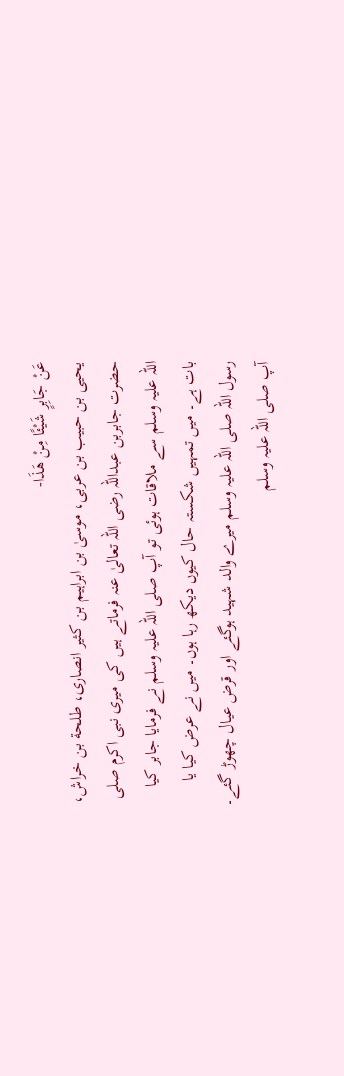عَنْ جَابِرٍ شَيْئًا مِنْ هَذَا-
یحیی بن حبیب بن عربی، موسیٰ بن ابراہیم بن کثیر انصاری، طلحة بن خراش، حضرت جابربن عبداللہ رضی اللہ تعالیٰ عنہ فرماتے ہیں کی میری نبی اکرم صلی اللہ علیہ وسلم سے ملاقات ہوئی تو آپ صلی اللہ علیہ وسلم نے فرمایا جابر کیا بات ہے۔ میں تمہیں شکستہ حال کیوں دیکھ رہا ہوں۔ میں نے عرض کیا یا رسول اللہ صلی اللہ علیہ وسلم میرے والد شہید ہوگئے اور قرض عیال چھوڑ گئے۔ آپ صلی اللہ علیہ وسلم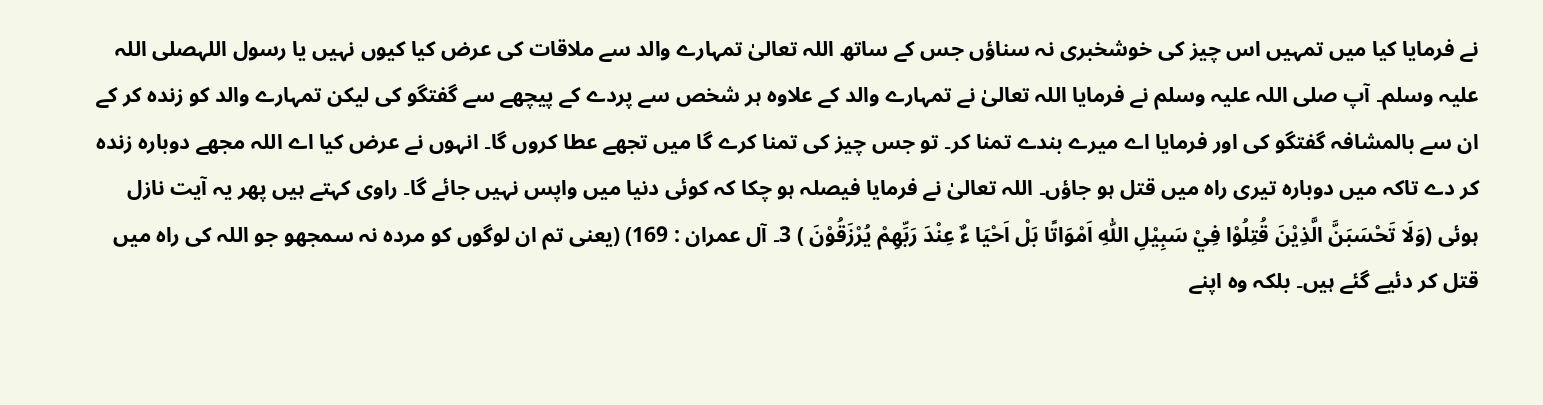نے فرمایا کیا میں تمہیں اس چیز کی خوشخبری نہ سناؤں جس کے ساتھ اللہ تعالیٰ تمہارے والد سے ملاقات کی عرض کیا کیوں نہیں یا رسول اللہصلی اللہ علیہ وسلم۔ آپ صلی اللہ علیہ وسلم نے فرمایا اللہ تعالیٰ نے تمہارے والد کے علاوہ ہر شخص سے پردے کے پیچھے سے گفتگو کی لیکن تمہارے والد کو زندہ کر کے ان سے بالمشافہ گفتگو کی اور فرمایا اے میرے بندے تمنا کر۔ تو جس چیز کی تمنا کرے گا میں تجھے عطا کروں گا۔ انہوں نے عرض کیا اے اللہ مجھے دوبارہ زندہ کر دے تاکہ میں دوبارہ تیری راہ میں قتل ہو جاؤں۔ اللہ تعالیٰ نے فرمایا فیصلہ ہو چکا کہ کوئی دنیا میں واپس نہیں جائے گا۔ راوی کہتے ہیں پھر یہ آیت نازل ہوئی (وَلَا تَحْسَبَنَّ الَّذِيْنَ قُتِلُوْا فِيْ سَبِيْلِ اللّٰهِ اَمْوَاتًا بَلْ اَحْيَا ءٌ عِنْدَ رَبِّھِمْ يُرْزَقُوْنَ ) 3۔ آل عمران : 169) (یعنی تم ان لوگوں کو مردہ نہ سمجھو جو اللہ کی راہ میں قتل کر دئیے گئے ہیں۔ بلکہ وہ اپنے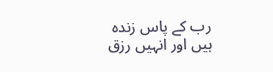رب کے پاس زندہ ہیں اور انہیں رزق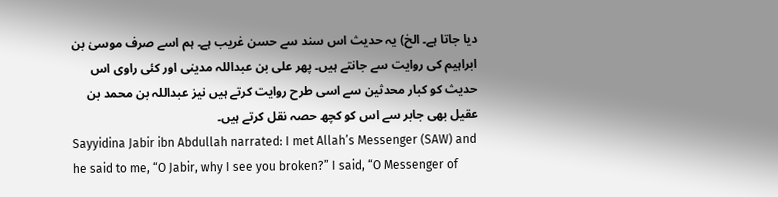دیا جاتا ہے۔ الخ) یہ حدیث اس سند سے حسن غریب ہے۔ ہم اسے صرف موسیٰ بن ابراہیم کی روایت سے جانتے ہیں۔ پھر علی بن عبداللہ مدینی اور کئی راوی اس حدیث کو کبار محدثین سے اسی طرح روایت کرتے ہیں نیز عبداللہ بن محمد بن عقیل بھی جابر سے اس کو کچھ حصہ نقل کرتے ہیں۔
Sayyidina Jabir ibn Abdullah narrated: I met Allah’s Messenger (SAW) and he said to me, “O Jabir, why I see you broken?” I said, “O Messenger of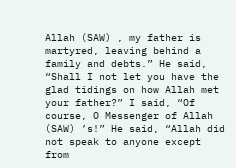Allah (SAW) , my father is martyred, leaving behind a family and debts.” He said, “Shall I not let you have the glad tidings on how Allah met your father?” I said, “Of course, O Messenger of Allah (SAW) ’s!” He said, “Allah did not speak to anyone except from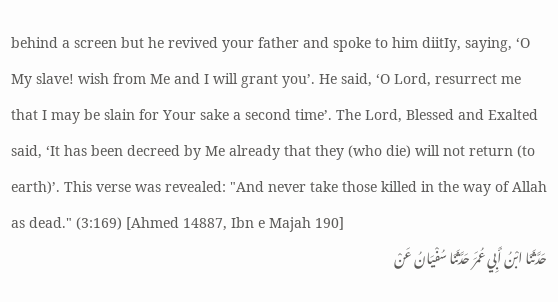behind a screen but he revived your father and spoke to him diitIy, saying, ‘O My slave! wish from Me and I will grant you’. He said, ‘O Lord, resurrect me that I may be slain for Your sake a second time’. The Lord, Blessed and Exalted said, ‘It has been decreed by Me already that they (who die) will not return (to earth)’. This verse was revealed: "And never take those killed in the way of Allah as dead." (3:169) [Ahmed 14887, Ibn e Majah 190]
حَدَّثَنَا ابْنُ أَبِي عُمَرَ حَدَّثَنَا سُفْيَانُ عَنْ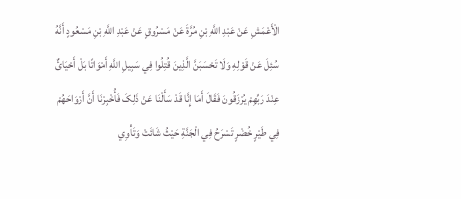الْأَعْمَشِ عَنْ عَبْدِ اللَّهِ بْنِ مُرَّةَ عَنْ مَسْرُوقٍ عَنْ عَبْدِ اللَّهِ بْنِ مَسْعُودٍ أَنَّهُ سُئِلَ عَنْ قَوْلِهِ وَلَا تَحْسَبَنَّ الَّذِينَ قُتِلُوا فِي سَبِيلِ اللَّهِ أَمْوَاتًا بَلْ أَحْيَائٌ عِنْدَ رَبِّهِمْ يُرْزَقُونَ فَقَالَ أَمَا إِنَّا قَدْ سَأَلْنَا عَنْ ذَلِکَ فَأُخْبِرْنَا أَنَّ أَرْوَاحَهُمْ فِي طَيْرٍ خُضْرٍ تَسْرَحُ فِي الْجَنَّةِ حَيْثُ شَائَتْ وَتَأْوِي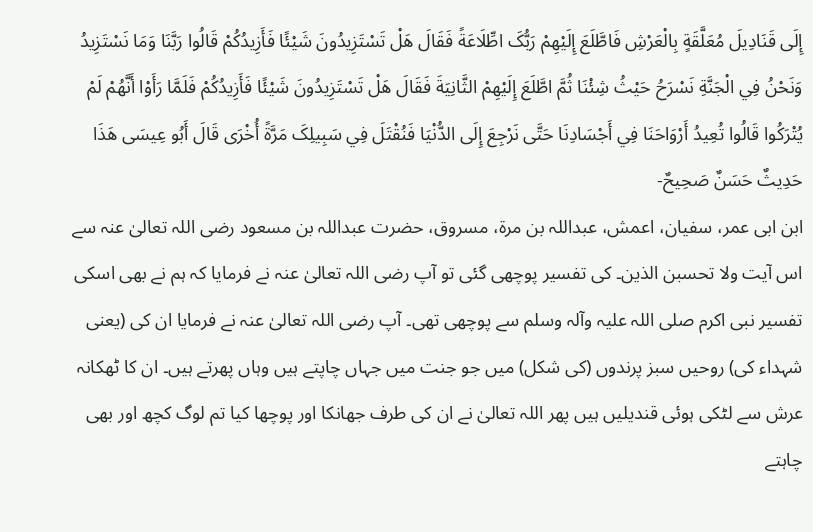إِلَی قَنَادِيلَ مُعَلَّقَةٍ بِالْعَرْشِ فَاطَّلَعَ إِلَيْهِمْ رَبُّکَ اطِّلَاعَةً فَقَالَ هَلْ تَسْتَزِيدُونَ شَيْئًا فَأَزِيدُکُمْ قَالُوا رَبَّنَا وَمَا نَسْتَزِيدُ وَنَحْنُ فِي الْجَنَّةِ نَسْرَحُ حَيْثُ شِئْنَا ثُمَّ اطَّلَعَ إِلَيْهِمْ الثَّانِيَةَ فَقَالَ هَلْ تَسْتَزِيدُونَ شَيْئًا فَأَزِيدُکُمْ فَلَمَّا رَأَوْا أَنَّهُمْ لَمْ يُتْرَکُوا قَالُوا تُعِيدُ أَرْوَاحَنَا فِي أَجْسَادِنَا حَتَّی نَرْجِعَ إِلَی الدُّنْيَا فَنُقْتَلَ فِي سَبِيلِکَ مَرَّةً أُخْرَی قَالَ أَبُو عِيسَی هَذَا حَدِيثٌ حَسَنٌ صَحِيحٌ-
ابن ابی عمر، سفیان، اعمش، عبداللہ بن مرة، مسروق، حضرت عبداللہ بن مسعود رضی اللہ تعالیٰ عنہ سے اس آیت ولا تحسبن الذین۔ کی تفسیر پوچھی گئی تو آپ رضی اللہ تعالیٰ عنہ نے فرمایا کہ ہم نے بھی اسکی تفسیر نبی اکرم صلی اللہ علیہ وآلہ وسلم سے پوچھی تھی۔ آپ رضی اللہ تعالیٰ عنہ نے فرمایا ان کی (یعنی شہداء کی) روحیں سبز پرندوں (کی شکل) میں جو جنت میں جہاں چاپتے ہیں وہاں پھرتے ہیں۔ ان کا ٹھکانہ عرش سے لٹکی ہوئی قندیلیں ہیں پھر اللہ تعالیٰ نے ان کی طرف جھانکا اور پوچھا کیا تم لوگ کچھ اور بھی چاہتے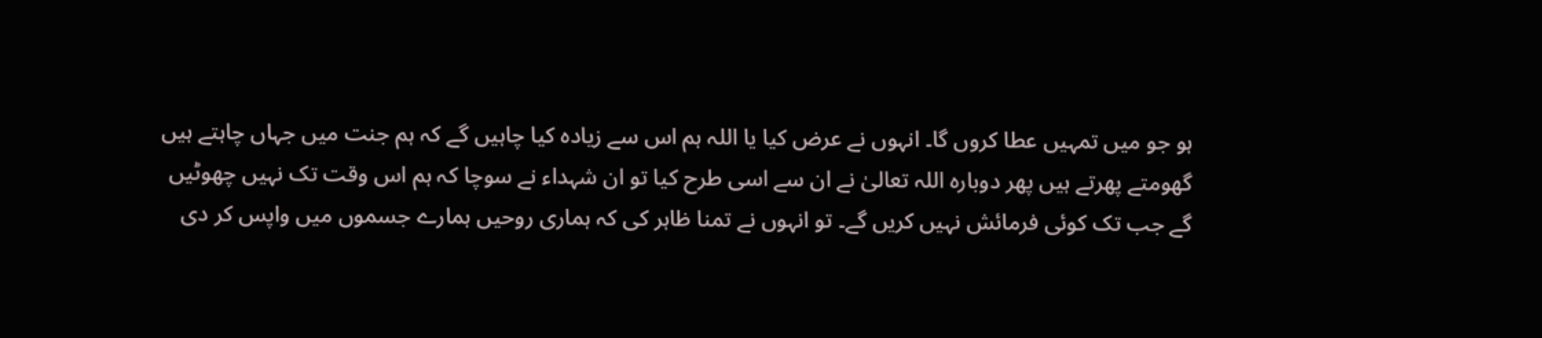ہو جو میں تمہیں عطا کروں گا۔ انہوں نے عرض کیا یا اللہ ہم اس سے زیادہ کیا چاہیں گے کہ ہم جنت میں جہاں چاہتے ہیں گھومتے پھرتے ہیں پھر دوبارہ اللہ تعالیٰ نے ان سے اسی طرح کیا تو ان شہداء نے سوچا کہ ہم اس وقت تک نہیں چھوٹیں گے جب تک کوئی فرمائش نہیں کریں گے۔ تو انہوں نے تمنا ظاہر کی کہ ہماری روحیں ہمارے جسموں میں واپس کر دی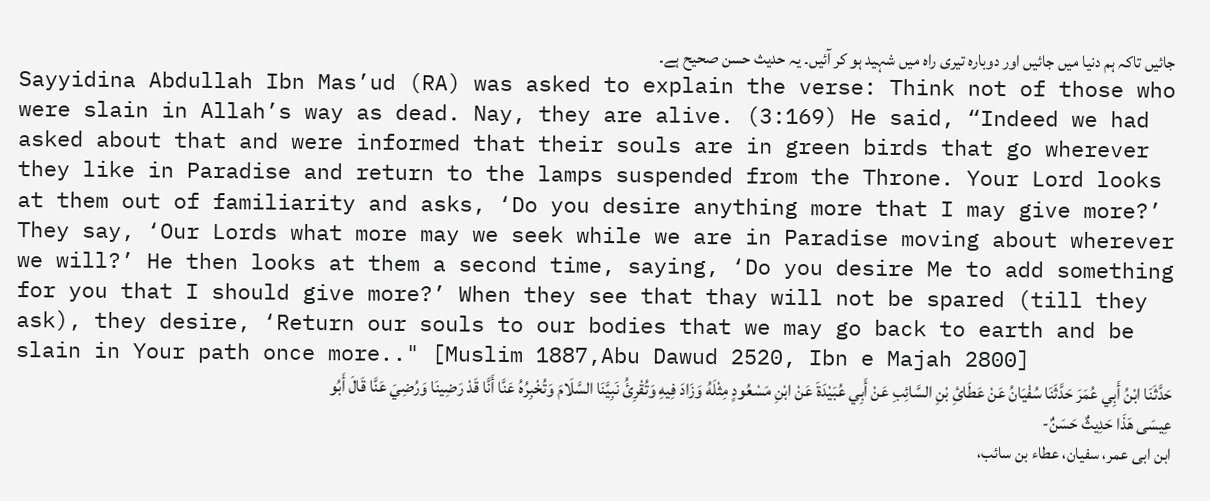جائیں تاکہ ہم دنیا میں جائیں اور دوبارہ تیری راہ میں شہید ہو کر آئیں۔ یہ حدیث حسن صحیح ہے۔
Sayyidina Abdullah Ibn Mas’ud (RA) was asked to explain the verse: Think not of those who were slain in Allah’s way as dead. Nay, they are alive. (3:169) He said, “Indeed we had asked about that and were informed that their souls are in green birds that go wherever they like in Paradise and return to the lamps suspended from the Throne. Your Lord looks at them out of familiarity and asks, ‘Do you desire anything more that I may give more?’ They say, ‘Our Lords what more may we seek while we are in Paradise moving about wherever we will?’ He then looks at them a second time, saying, ‘Do you desire Me to add something for you that I should give more?’ When they see that thay will not be spared (till they ask), they desire, ‘Return our souls to our bodies that we may go back to earth and be slain in Your path once more.." [Muslim 1887,Abu Dawud 2520, Ibn e Majah 2800]
حَدَّثَنَا ابْنُ أَبِي عُمَرَ حَدَّثَنَا سُفْيَانُ عَنْ عَطَائِ بْنِ السَّائِبِ عَنْ أَبِي عُبَيْدَةَ عَنْ ابْنِ مَسْعُودٍ مِثْلَهُ وَزَادَ فِيهِ وَتُقْرِئُ نَبِيَّنَا السَّلَامَ وَتُخْبِرُهُ عَنَّا أَنَّا قَدْ رَضِينَا وَرُضِيَ عَنَّا قَالَ أَبُو عِيسَی هَذَا حَدِيثٌ حَسَنٌ-
ابن ابی عمر، سفیان، عطاء بن سائب،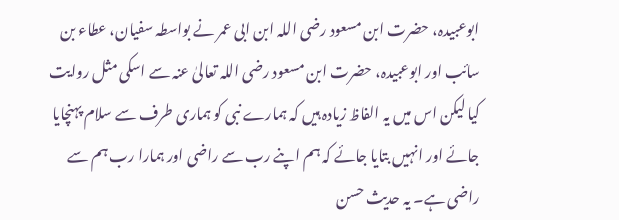ابوعبیدہ، حضرت ابن مسعود رضی اللہ ابن ابی عمر نے بواسطہ سفیان، عطاء بن سائب اور ابوعبیدہ، حضرت ابن مسعود رضی اللہ تعالیٰ عنہ سے اسکی مثل روایت کیا لیکن اس میں یہ الفاظ زیادہ ہیں کہ ہمارے نبی کو ہماری طرف سے سلام پہنچایا جائے اور انہیں بتایا جائے کہ ہم اپنے رب سے راضی اور ہمارا رب ہم سے راضی ہے۔ یہ حدیث حسن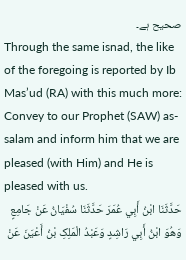صحیح ہے۔
Through the same isnad, the like of the foregoing is reported by Ib Mas’ud (RA) with this much more: Convey to our Prophet (SAW) as-salam and inform him that we are pleased (with Him) and He is pleased with us.
حَدَّثَنَا ابْنُ أَبِي عُمَرَ حَدَّثَنَا سُفْيَانُ عَنْ جَامِعٍ وَهُوَ ابْنُ أَبِي رَاشِدٍ وَعَبْدُ الْمَلِکِ بْنُ أَعْيَنَ عَنْ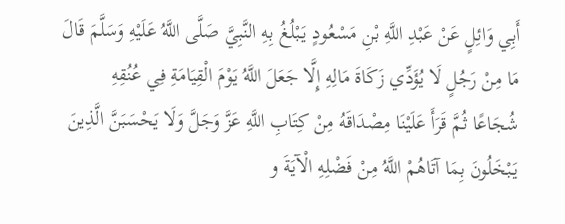أَبِي وَائِلٍ عَنْ عَبْدِ اللَّهِ بْنِ مَسْعُودٍ يَبْلُغُ بِهِ النَّبِيَّ صَلَّی اللَّهُ عَلَيْهِ وَسَلَّمَ قَالَ مَا مِنْ رَجُلٍ لَا يُؤَدِّي زَکَاةَ مَالِهِ إِلَّا جَعَلَ اللَّهُ يَوْمَ الْقِيَامَةِ فِي عُنُقِهِ شُجَاعًا ثُمَّ قَرَأَ عَلَيْنَا مِصْدَاقَهُ مِنْ کِتَابِ اللَّهِ عَزَّ وَجَلَّ وَلَا يَحْسَبَنَّ الَّذِينَ يَبْخَلُونَ بِمَا آتَاهُمْ اللَّهُ مِنْ فَضْلِهِ الْآيَةَ و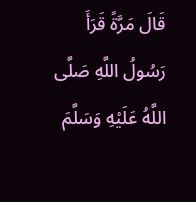قَالَ مَرَّةً قَرَأَ رَسُولُ اللَّهِ صَلَّی اللَّهُ عَلَيْهِ وَسَلَّمَ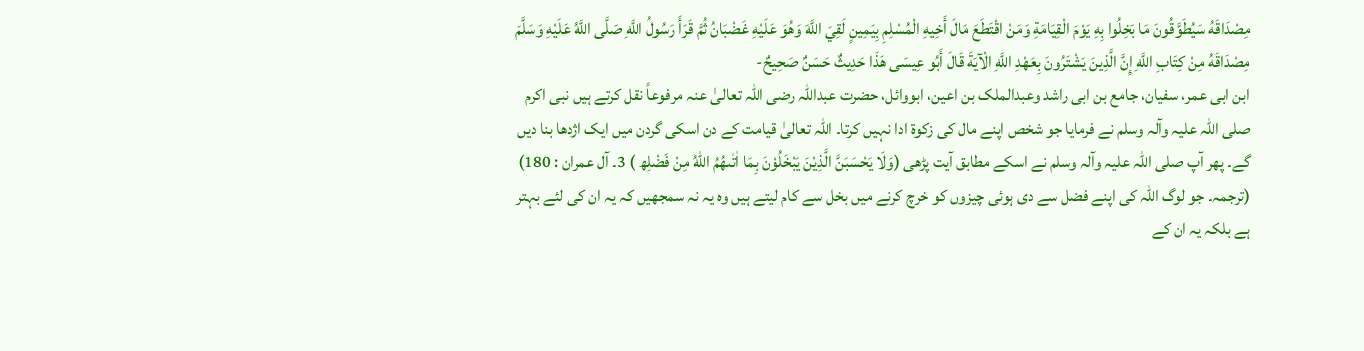مِصْدَاقَهُ سَيُطَوَّقُونَ مَا بَخِلُوا بِهِ يَوْمَ الْقِيَامَةِ وَمَنْ اقْتَطَعَ مَالَ أَخِيهِ الْمُسْلِمِ بِيَمِينٍ لَقِيَ اللَّهَ وَهُوَ عَلَيْهِ غَضْبَانُ ثُمَّ قَرَأَ رَسُولُ اللَّهِ صَلَّی اللَّهُ عَلَيْهِ وَسَلَّمَ مِصْدَاقَهُ مِنْ کِتَابِ اللَّهِ إِنَّ الَّذِينَ يَشْتَرُونَ بِعَهْدِ اللَّهِ الْآيَةَ قَالَ أَبُو عِيسَی هَذَا حَدِيثٌ حَسَنٌ صَحِيحٌ-
ابن ابی عمر، سفیان، جامع بن ابی راشد وعبدالملک بن اعین، ابووائل، حضرت عبداللہ رضی اللہ تعالیٰ عنہ مرفوعاً نقل کرتے ہیں نبی اکرم صلی اللہ علیہ وآلہ وسلم نے فرمایا جو شخص اپنے مال کی زکوة ادا نہیں کرتا۔ اللہ تعالیٰ قیامت کے دن اسکی گردن میں ایک اژدھا بنا دیں گے۔ پھر آپ صلی اللہ علیہ وآلہ وسلم نے اسکے مطابق آیت پڑھی (وَلَا يَحْسَبَنَّ الَّذِيْنَ يَبْخَلُوْنَ بِمَا اٰتٰىھُمُ اللّٰهُ مِنْ فَضْلِھ ) 3۔ آل عمران : 180) (ترجمہ۔ جو لوگ اللہ کی اپنے فضل سے دی ہوئی چیزوں کو خرچ کرنے میں بخل سے کام لیتے ہیں وہ یہ نہ سمجھیں کہ یہ ان کی لئے بہتر ہے بلکہ یہ ان کے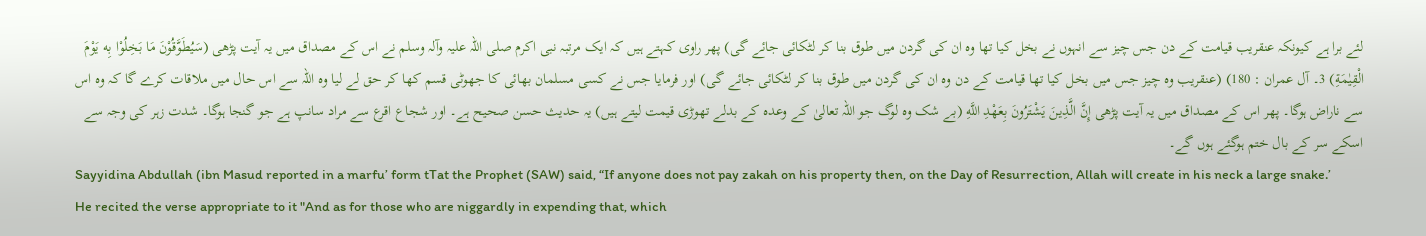لئے برا ہے کیونکہ عنقریب قیامت کے دن جس چیز سے انہوں نے بخل کیا تھا وہ ان کی گردن میں طوق بنا کر لٹکائی جائے گی) پھر راوی کہتے ہیں کہ ایک مرتبہ نبی اکرم صلی اللہ علیہ وآلہ وسلم نے اس کے مصداق میں یہ آیت پڑھی (سَيُطَوَّقُوْنَ مَا بَخِلُوْا بِه يَوْمَ الْقِيٰمَةِ) 3۔ آل عمران : 180) (عنقریب وہ چیز جس میں بخل کیا تھا قیامت کے دن وہ ان کی گردن میں طوق بنا کر لٹکائی جائے گی) اور فرمایا جس نے کسی مسلمان بھائی کا جھوٹی قسم کھا کر حق لے لیا وہ اللہ سے اس حال میں ملاقات کرے گا کہ وہ اس سے ناراض ہوگا۔ پھر اس کے مصداق میں یہ آیت پڑھی إِنَّ الَّذِينَ يَشْتَرُونَ بِعَهْدِ اللَّهِ (بے شک وہ لوگ جو اللہ تعالیٰ کے وعدہ کے بدلے تھوڑی قیمت لیتے ہیں) یہ حدیث حسن صحیح ہے۔ اور شجاع اقرع سے مراد سانپ ہے جو گنجا ہوگا۔ شدت زہر کی وجہ سے اسکے سر کے بال ختم ہوگئے ہوں گے۔
Sayyidina Abdullah (ibn Masud reported in a marfu’ form tTat the Prophet (SAW) said, “If anyone does not pay zakah on his property then, on the Day of Resurrection, Allah will create in his neck a large snake.’ He recited the verse appropriate to it "And as for those who are niggardly in expending that, which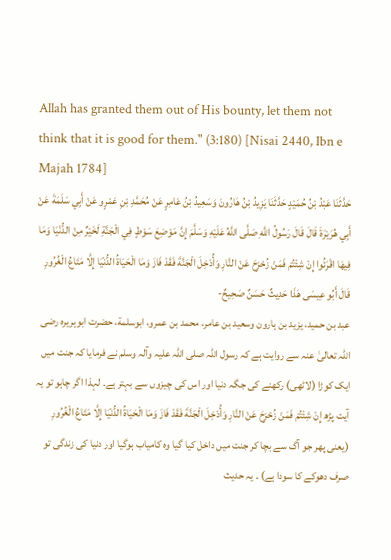Allah has granted them out of His bounty, let them not think that it is good for them." (3:180) [Nisai 2440, Ibn e Majah 1784]
حَدَّثَنَا عَبْدُ بْنُ حُمَيْدٍ حَدَّثَنَا يَزِيدُ بْنُ هَارُونَ وَسَعِيدُ بْنُ عَامِرٍ عَنْ مُحَمَّدِ بْنِ عَمْرٍو عَنْ أَبِي سَلَمَةَ عَنْ أَبِي هُرَيْرَةَ قَالَ قَالَ رَسُولُ اللَّهِ صَلَّی اللَّهُ عَلَيْهِ وَسَلَّمَ إِنَّ مَوْضِعَ سَوْطٍ فِي الْجَنَّةِ لَخَيْرٌ مِنْ الدُّنْيَا وَمَا فِيهَا اقْرَئُوا إِنْ شِئْتُمْ فَمَنْ زُحْزِحَ عَنْ النَّارِ وَأُدْخِلَ الْجَنَّةَ فَقَدْ فَازَ وَمَا الْحَيَاةُ الدُّنْيَا إِلَّا مَتَاعُ الْغُرُورِ قَالَ أَبُو عِيسَی هَذَا حَدِيثٌ حَسَنٌ صَحِيحٌ-
عبد بن حمید، یزید بن ہارون وسعید بن عامر، محمد بن عمرو، ابوسلمة، حضرت ابوہریرہ رضی اللہ تعالیٰ عنہ سے روایت ہے کہ رسول اللہ صلی اللہ علیہ وآلہ وسلم نے فرمایا کہ جنت میں ایک کوڑا (لاٹھی) رکھنے کی جگہ دنیا اور اس کی چیزوں سے بہتر ہے۔ لہذا اگر چاہو تو یہ آیت پڑھ إِنْ شِئْتُمْ فَمَنْ زُحْزِحَ عَنْ النَّارِ وَأُدْخِلَ الْجَنَّةَ فَقَدْ فَازَ وَمَا الْحَيَاةُ الدُّنْيَا إِلَّا مَتَاعُ الْغُرُورِ (یعنی پھر جو آگ سے بچا کر جنت میں داخل کیا گیا وہ کامیاب ہوگیا اور دنیا کی زندگی تو صرف دھوکے کا سودا ہے) ۔ یہ حدیث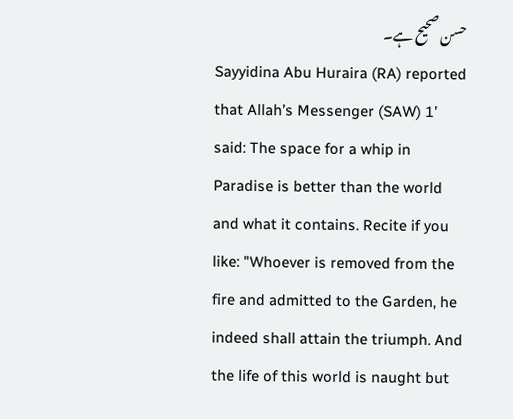حسن صحیح ہے۔
Sayyidina Abu Huraira (RA) reported that Allah’s Messenger (SAW) 1’ said: The space for a whip in Paradise is better than the world and what it contains. Recite if you like: "Whoever is removed from the fire and admitted to the Garden, he indeed shall attain the triumph. And the life of this world is naught but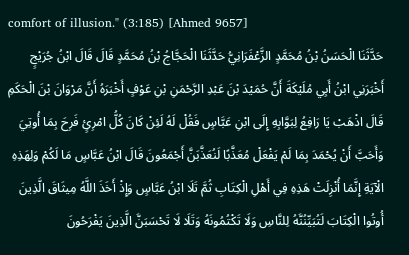comfort of illusion." (3:185) [Ahmed 9657]
حَدَّثَنَا الْحَسَنُ بْنُ مُحَمَّدٍ الزَّعْفَرَانِيُّ حَدَّثَنَا الْحَجَّاجُ بْنُ مُحَمَّدٍ قَالَ قَالَ ابْنُ جُرَيْجٍ أَخْبَرَنِي ابْنُ أَبِي مُلَيْکَةَ أَنَّ حُمَيْدَ بْنَ عَبْدِ الرَّحْمَنِ بْنِ عَوْفٍ أَخْبَرَهُ أَنَّ مَرْوَانَ بْنَ الْحَکَمِ قَالَ اذْهَبْ يَا رَافِعُ لِبَوَّابِهِ إِلَی ابْنِ عَبَّاسٍ فَقُلْ لَهُ لَئِنْ کَانَ کُلُّ امْرِئٍ فَرِحَ بِمَا أُوتِيَ وَأَحَبَّ أَنْ يُحْمَدَ بِمَا لَمْ يَفْعَلْ مُعَذَّبًا لَنُعَذَّبَنَّ أَجْمَعُونَ قَالَ ابْنُ عَبَّاسٍ مَا لَکُمْ وَلِهَذِهِ الْآيَةِ إِنَّمَا أُنْزِلَتْ هَذِهِ فِي أَهْلِ الْکِتَابِ ثُمَّ تَلَا ابْنُ عَبَّاسٍ وَإِذْ أَخَذَ اللَّهُ مِيثَاقَ الَّذِينَ أُوتُوا الْکِتَابَ لَتُبَيِّنُنَّهُ لِلنَّاسِ وَلَا تَکْتُمُونَهُ وَتَلَا لَا تَحْسَبَنَّ الَّذِينَ يَفْرَحُونَ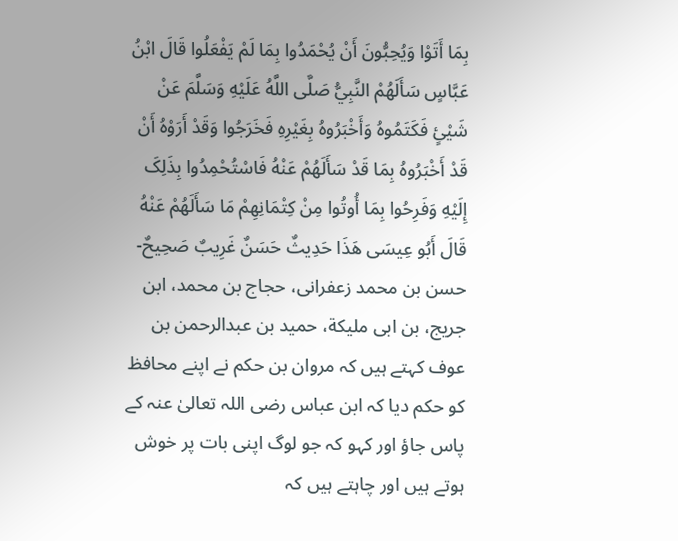بِمَا أَتَوْا وَيُحِبُّونَ أَنْ يُحْمَدُوا بِمَا لَمْ يَفْعَلُوا قَالَ ابْنُ عَبَّاسٍ سَأَلَهُمْ النَّبِيُّ صَلَّی اللَّهُ عَلَيْهِ وَسَلَّمَ عَنْ شَيْئٍ فَکَتَمُوهُ وَأَخْبَرُوهُ بِغَيْرِهِ فَخَرَجُوا وَقَدْ أَرَوْهُ أَنْ قَدْ أَخْبَرُوهُ بِمَا قَدْ سَأَلَهُمْ عَنْهُ فَاسْتُحْمِدُوا بِذَلِکَ إِلَيْهِ وَفَرِحُوا بِمَا أُوتُوا مِنْ کِتْمَانِهِمْ مَا سَأَلَهُمْ عَنْهُ قَالَ أَبُو عِيسَی هَذَا حَدِيثٌ حَسَنٌ غَرِيبٌ صَحِيحٌ-
حسن بن محمد زعفرانی، حجاج بن محمد، ابن جریج، بن ابی ملیکة، حمید بن عبدالرحمن بن عوف کہتے ہیں کہ مروان بن حکم نے اپنے محافظ کو حکم دیا کہ ابن عباس رضی اللہ تعالیٰ عنہ کے پاس جاؤ اور کہو کہ جو لوگ اپنی بات پر خوش ہوتے ہیں اور چاہتے ہیں کہ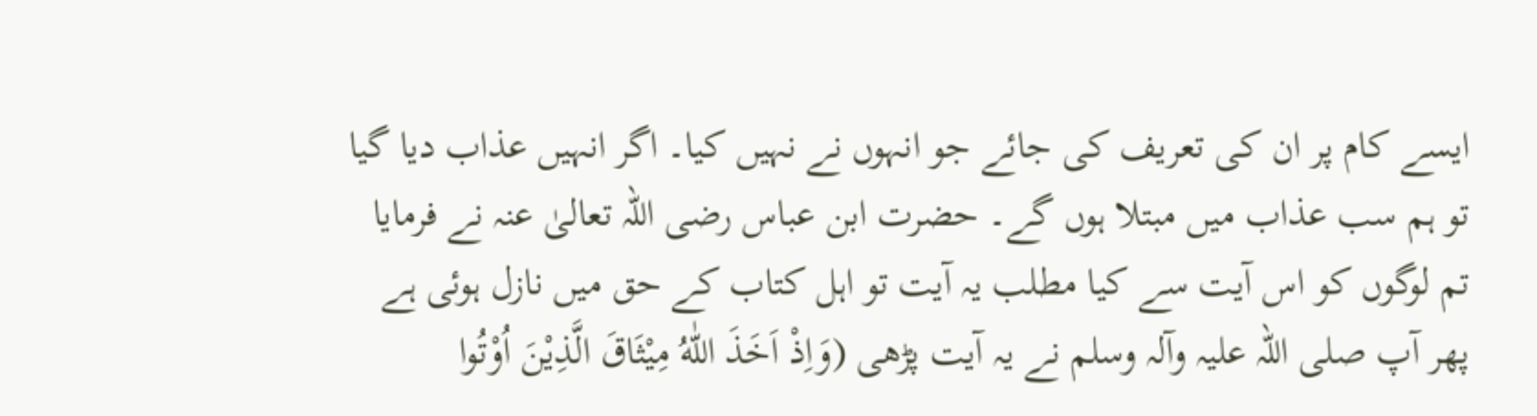ایسے کام پر ان کی تعریف کی جائے جو انہوں نے نہیں کیا۔ اگر انہیں عذاب دیا گیا تو ہم سب عذاب میں مبتلا ہوں گے۔ حضرت ابن عباس رضی اللہ تعالیٰ عنہ نے فرمایا تم لوگوں کو اس آیت سے کیا مطلب یہ آیت تو اہل کتاب کے حق میں نازل ہوئی ہے پھر آپ صلی اللہ علیہ وآلہ وسلم نے یہ آیت پڑھی (وَاِذْ اَخَذَ اللّٰهُ مِيْثَاقَ الَّذِيْنَ اُوْتُوا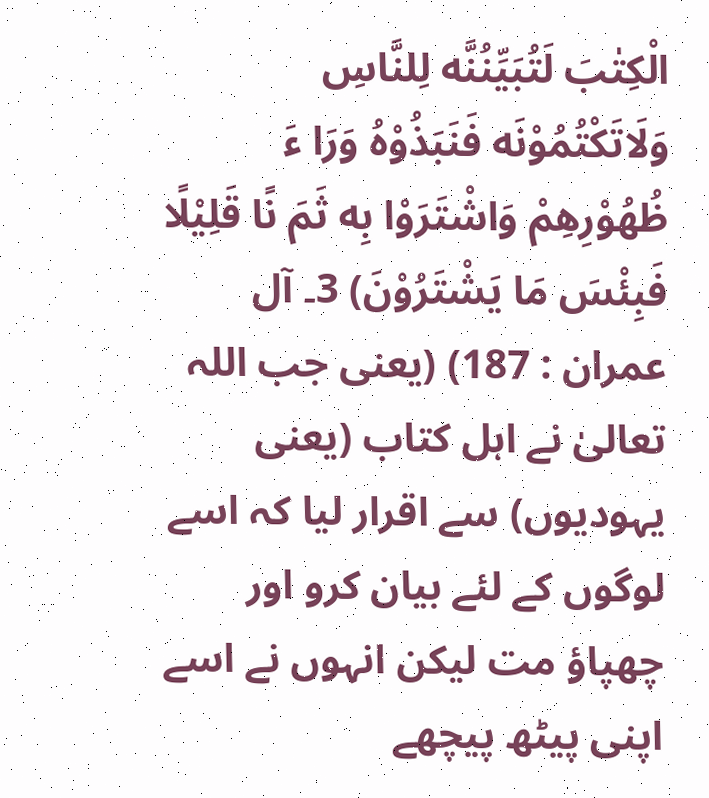الْكِتٰبَ لَتُبَيِّنُنَّه لِلنَّاسِ وَلَاتَكْتُمُوْنَه فَنَبَذُوْهُ وَرَا ءَ ظُهُوْرِھِمْ وَاشْتَرَوْا بِه ثَمَ نًا قَلِيْلًا فَبِئْسَ مَا يَشْتَرُوْنَ) 3۔ آل عمران : 187) (یعنی جب اللہ تعالیٰ نے اہل کتاب (یعنی یہودیوں) سے اقرار لیا کہ اسے لوگوں کے لئے بیان کرو اور چھپاؤ مت لیکن انہوں نے اسے اپنی پیٹھ پیچھے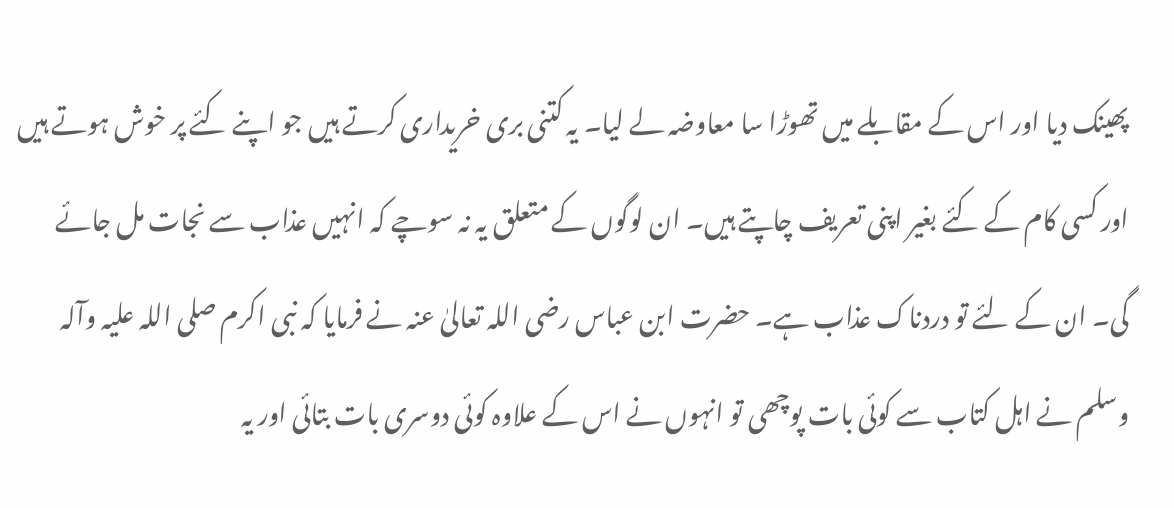پھینک دیا اور اس کے مقابلے میں تھوڑا سا معاوضہ لے لیا۔ یہ کتنی بری خریداری کرتے ہیں جو اپنے کئے پر خوش ہوتے ہیں اور کسی کام کے کئے بغیر اپنی تعریف چاپتے ہیں۔ ان لوگوں کے متعلق یہ نہ سوچے کہ انہیں عذاب سے نجات مل جائے گی۔ ان کے لئے تو دردناک عذاب ہے۔ حضرت ابن عباس رضی اللہ تعالیٰ عنہ نے فرمایا کہ نبی اکرم صلی اللہ علیہ وآلہ وسلم نے اہل کتاب سے کوئی بات پوچھی تو انہوں نے اس کے علاوہ کوئی دوسری بات بتائی اور یہ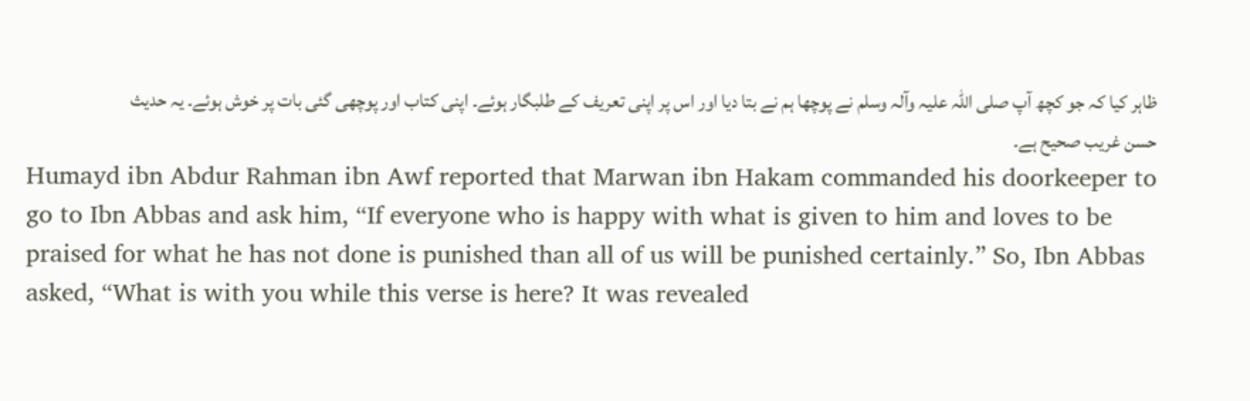ظاہر کیا کہ جو کچھ آپ صلی اللہ علیہ وآلہ وسلم نے پوچھا ہم نے بتا دیا اور اس پر اپنی تعریف کے طلبگار ہوئے۔ اپنی کتاب اور پوچھی گئی بات پر خوش ہوئے۔ یہ حدیث حسن غریب صحیح ہے۔
Humayd ibn Abdur Rahman ibn Awf reported that Marwan ibn Hakam commanded his doorkeeper to go to Ibn Abbas and ask him, “If everyone who is happy with what is given to him and loves to be praised for what he has not done is punished than all of us will be punished certainly.” So, Ibn Abbas asked, “What is with you while this verse is here? It was revealed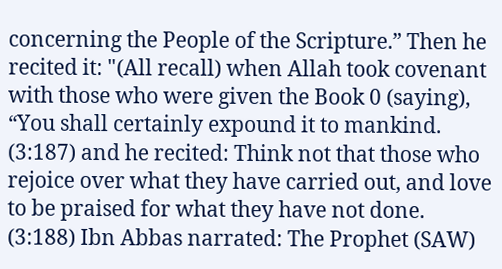concerning the People of the Scripture.” Then he recited it: "(All recall) when Allah took covenant with those who were given the Book 0 (saying), “You shall certainly expound it to mankind. (3:187) and he recited: Think not that those who rejoice over what they have carried out, and love to be praised for what they have not done. (3:188) Ibn Abbas narrated: The Prophet (SAW)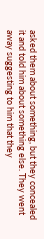asked them about something, but they concealed it and told him about something else. They went away suggesting to him that they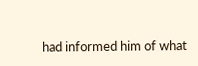had informed him of what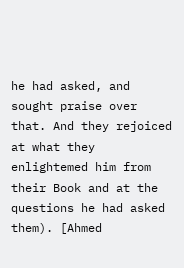he had asked, and sought praise over that. And they rejoiced at what they enlightemed him from their Book and at the questions he had asked them). [Ahmed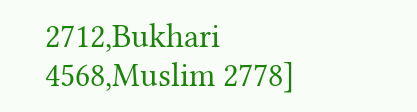2712,Bukhari 4568,Muslim 2778]